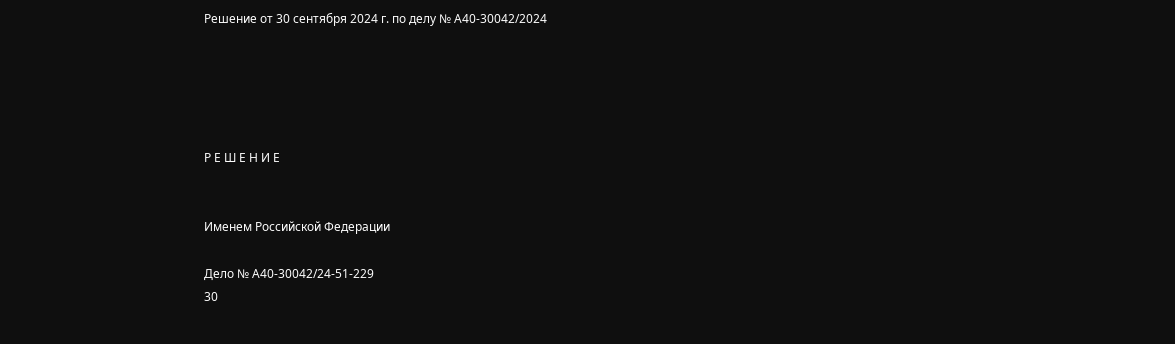Решение от 30 сентября 2024 г. по делу № А40-30042/2024





Р Е Ш Е Н И Е


Именем Российской Федерации

Дело № А40-30042/24-51-229
30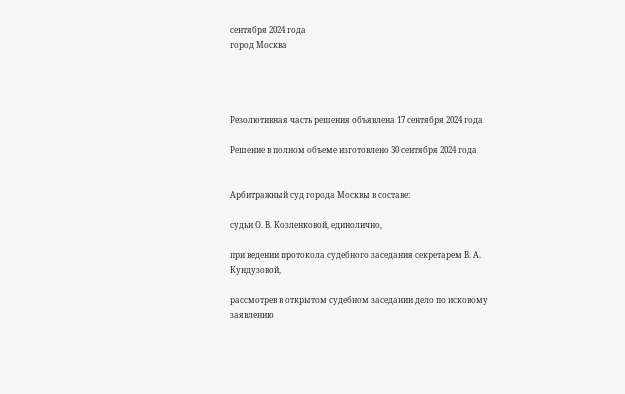сентября 2024 года
город Москва




Резолютивная часть решения объявлена 17 сентября 2024 года

Решение в полном объеме изготовлено 30 сентября 2024 года


Арбитражный суд города Москвы в составе:

судьи О. В. Козленковой, единолично,

при ведении протокола судебного заседания секретарем В. А. Кундузовой,

рассмотрев в открытом судебном заседании дело по исковому заявлению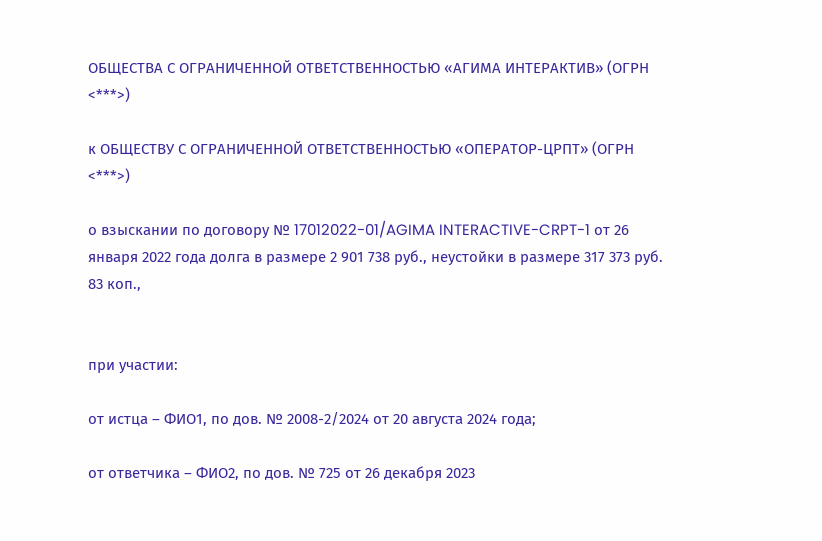ОБЩЕСТВА С ОГРАНИЧЕННОЙ ОТВЕТСТВЕННОСТЬЮ «АГИМА ИНТЕРАКТИВ» (ОГРН <***>)

к ОБЩЕСТВУ С ОГРАНИЧЕННОЙ ОТВЕТСТВЕННОСТЬЮ «ОПЕРАТОР-ЦРПТ» (ОГРН <***>)

о взыскании по договору № 17012022-01/AGIMA INTERACTIVE-CRPT-1 от 26 января 2022 года долга в размере 2 901 738 руб., неустойки в размере 317 373 руб. 83 коп.,


при участии:

от истца – ФИО1, по дов. № 2008-2/2024 от 20 августа 2024 года;

от ответчика – ФИО2, по дов. № 725 от 26 декабря 2023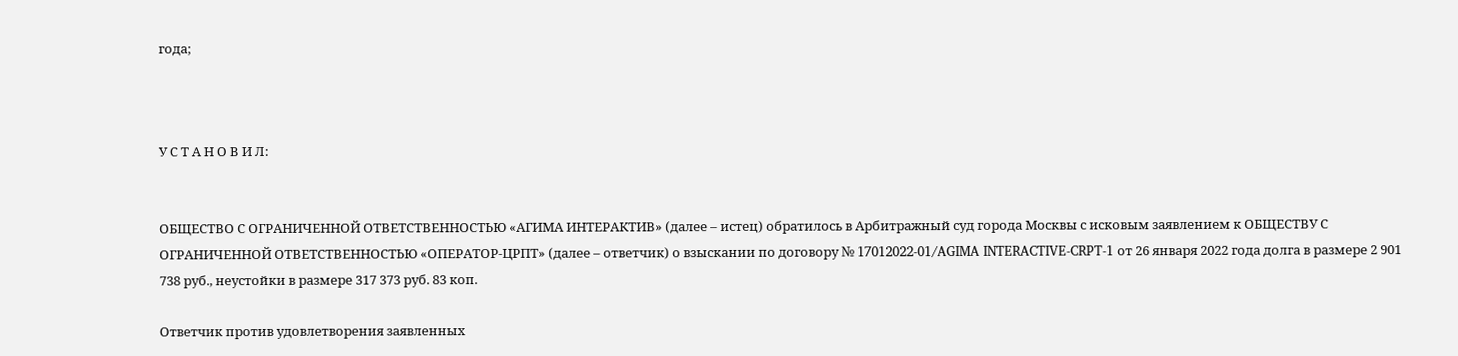года;



У С Т А Н О В И Л:


ОБЩЕСТВО С ОГРАНИЧЕННОЙ ОТВЕТСТВЕННОСТЬЮ «АГИМА ИНТЕРАКТИВ» (далее – истец) обратилось в Арбитражный суд города Москвы с исковым заявлением к ОБЩЕСТВУ С ОГРАНИЧЕННОЙ ОТВЕТСТВЕННОСТЬЮ «ОПЕРАТОР-ЦРПТ» (далее – ответчик) о взыскании по договору № 17012022-01/AGIMA INTERACTIVE-CRPT-1 от 26 января 2022 года долга в размере 2 901 738 руб., неустойки в размере 317 373 руб. 83 коп.

Ответчик против удовлетворения заявленных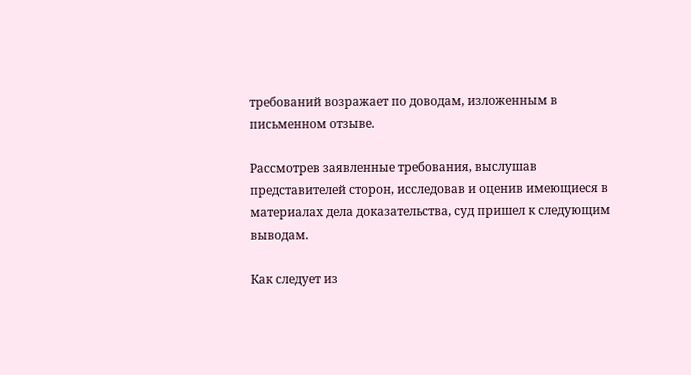требований возражает по доводам, изложенным в письменном отзыве.

Рассмотрев заявленные требования, выслушав представителей сторон, исследовав и оценив имеющиеся в материалах дела доказательства, суд пришел к следующим выводам.

Как следует из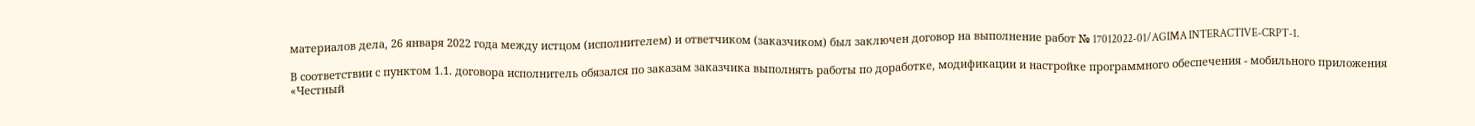материалов дела, 26 января 2022 года между истцом (исполнителем) и ответчиком (заказчиком) был заключен договор на выполнение работ № 17012022-01/AGIMA INTERACTIVE-CRPT-1.

В соответствии с пунктом 1.1. договора исполнитель обязался по заказам заказчика выполнять работы по доработке, модификации и настройке программного обеспечения - мобильного приложения «Честный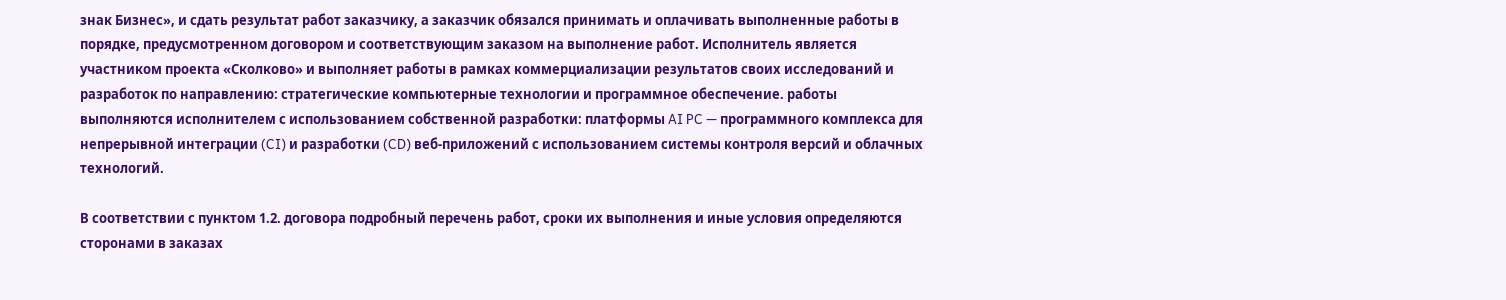знак Бизнес», и сдать результат работ заказчику, а заказчик обязался принимать и оплачивать выполненные работы в порядке, предусмотренном договором и соответствующим заказом на выполнение работ. Исполнитель является участником проекта «Сколково» и выполняет работы в рамках коммерциализации результатов своих исследований и разработок по направлению: стратегические компьютерные технологии и программное обеспечение. работы выполняются исполнителем с использованием собственной разработки: платформы AI PC — программного комплекса для непрерывной интеграции (CI) и разработки (CD) веб-приложений с использованием системы контроля версий и облачных технологий.

В соответствии с пунктом 1.2. договора подробный перечень работ, сроки их выполнения и иные условия определяются сторонами в заказах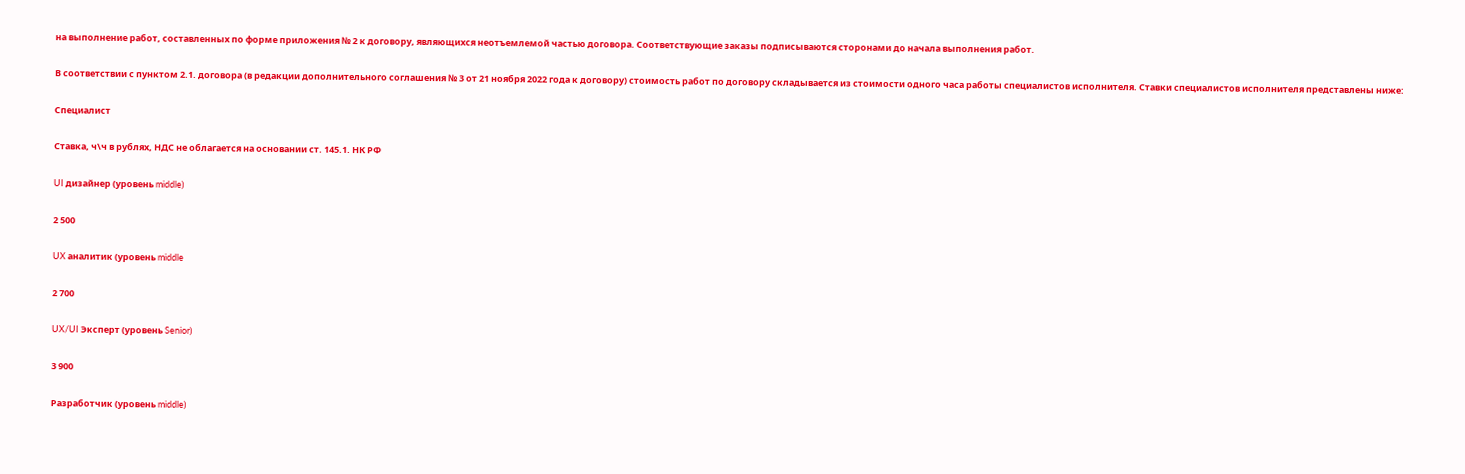на выполнение работ, составленных по форме приложения № 2 к договору, являющихся неотъемлемой частью договора. Соответствующие заказы подписываются сторонами до начала выполнения работ.

В соответствии с пунктом 2.1. договора (в редакции дополнительного соглашения № 3 от 21 ноября 2022 года к договору) стоимость работ по договору складывается из стоимости одного часа работы специалистов исполнителя. Ставки специалистов исполнителя представлены ниже:

Специалист

Ставка, ч\ч в рублях, НДС не облагается на основании ст. 145.1. НК РФ

UI дизайнер (уровень middle)

2 500

UX аналитик (уровень middle

2 700

UX/UI Эксперт (уровень Senior)

3 900

Разработчик (уровень middle)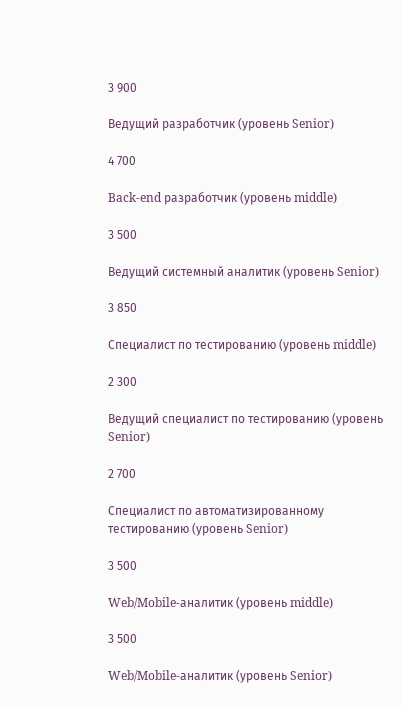3 900

Ведущий разработчик (уровень Senior)

4 700

Back-end разработчик (уровень middle)

3 500

Ведущий системный аналитик (уровень Senior)

3 850

Специалист по тестированию (уровень middle)

2 300

Ведущий специалист по тестированию (уровень Senior)

2 700

Специалист по автоматизированному тестированию (уровень Senior)

3 500

Web/Mobile-аналитик (уровень middle)

3 500

Web/Mobile-аналитик (уровень Senior)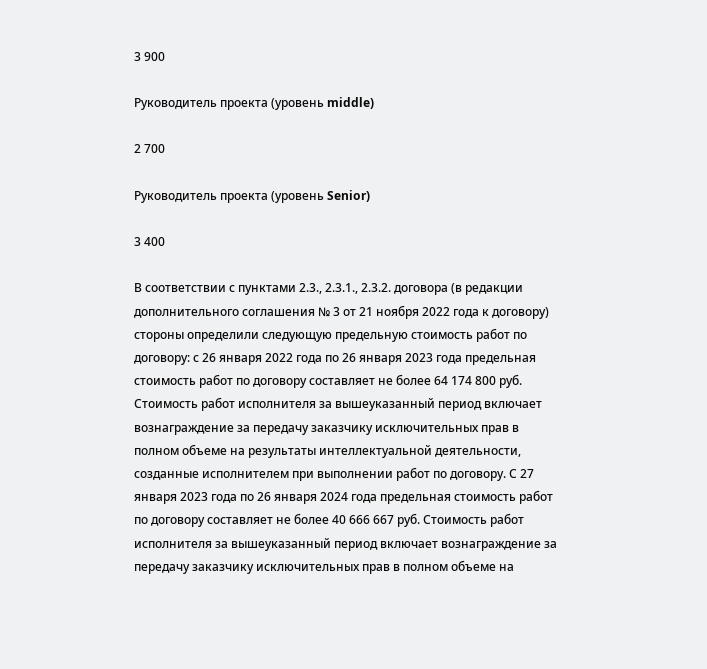3 900

Руководитель проекта (уровень middle)

2 700

Руководитель проекта (уровень Senior)

3 400

В соответствии с пунктами 2.3., 2.3.1., 2.3.2. договора (в редакции дополнительного соглашения № 3 от 21 ноября 2022 года к договору) стороны определили следующую предельную стоимость работ по договору: с 26 января 2022 года по 26 января 2023 года предельная стоимость работ по договору составляет не более 64 174 800 руб. Стоимость работ исполнителя за вышеуказанный период включает вознаграждение за передачу заказчику исключительных прав в полном объеме на результаты интеллектуальной деятельности, созданные исполнителем при выполнении работ по договору. С 27 января 2023 года по 26 января 2024 года предельная стоимость работ по договору составляет не более 40 666 667 руб. Стоимость работ исполнителя за вышеуказанный период включает вознаграждение за передачу заказчику исключительных прав в полном объеме на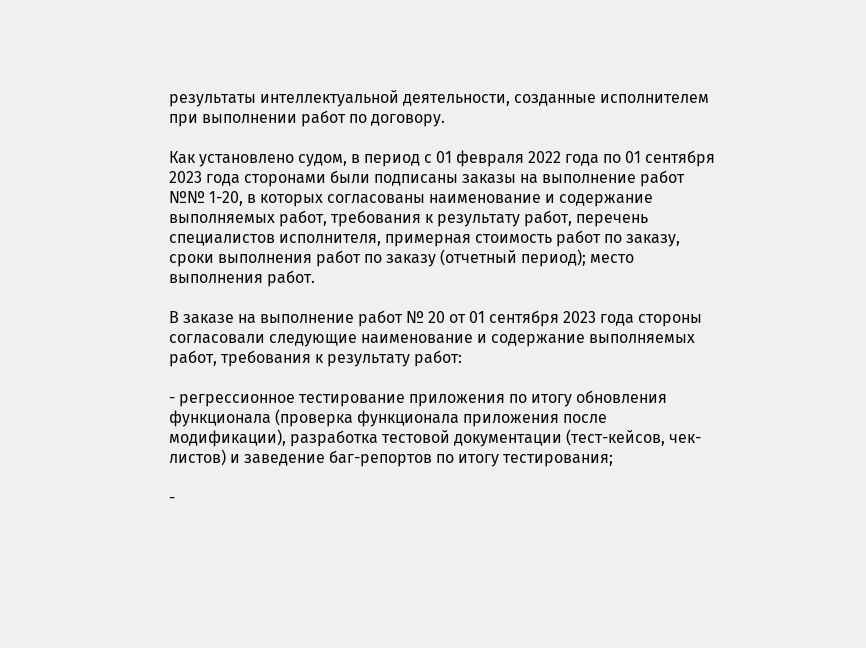результаты интеллектуальной деятельности, созданные исполнителем при выполнении работ по договору.

Как установлено судом, в период с 01 февраля 2022 года по 01 сентября 2023 года сторонами были подписаны заказы на выполнение работ №№ 1-20, в которых согласованы наименование и содержание выполняемых работ, требования к результату работ, перечень специалистов исполнителя, примерная стоимость работ по заказу, сроки выполнения работ по заказу (отчетный период); место выполнения работ.

В заказе на выполнение работ № 20 от 01 сентября 2023 года стороны согласовали следующие наименование и содержание выполняемых работ, требования к результату работ:

- регрессионное тестирование приложения по итогу обновления функционала (проверка функционала приложения после модификации), разработка тестовой документации (тест-кейсов, чек-листов) и заведение баг-репортов по итогу тестирования;

-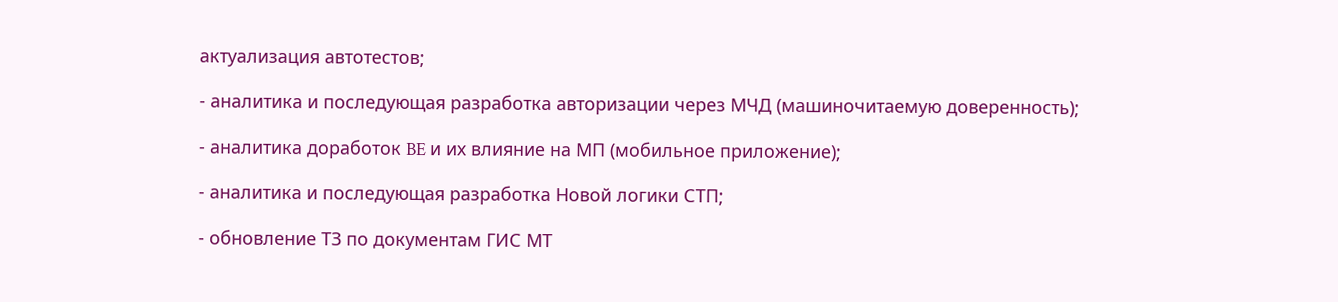актуализация автотестов;

- аналитика и последующая разработка авторизации через МЧД (машиночитаемую доверенность);

- аналитика доработок BE и их влияние на МП (мобильное приложение);

- аналитика и последующая разработка Новой логики СТП;

- обновление ТЗ по документам ГИС МТ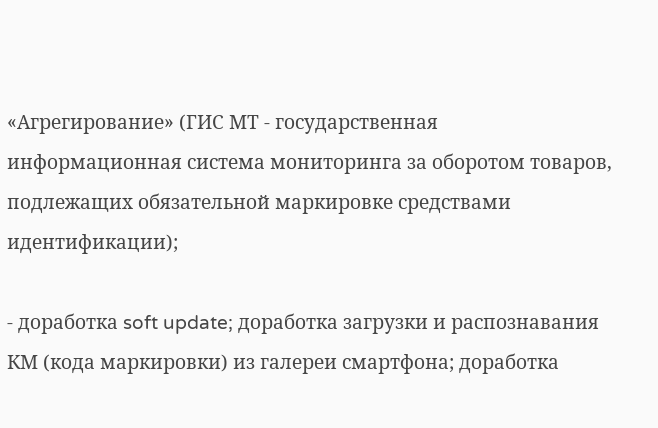«Агрегирование» (ГИС МТ - государственная информационная система мониторинга за оборотом товаров, подлежащих обязательной маркировке средствами идентификации);

- доработка soft update; доработка загрузки и распознавания КМ (кода маркировки) из галереи смартфона; доработка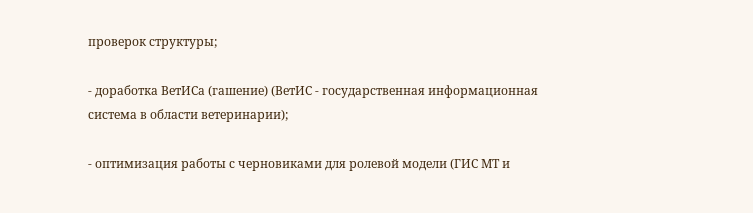проверок структуры;

- доработка ВетИСа (гашение) (ВетИС - государственная информационная система в области ветеринарии);

- оптимизация работы с черновиками для ролевой модели (ГИС МТ и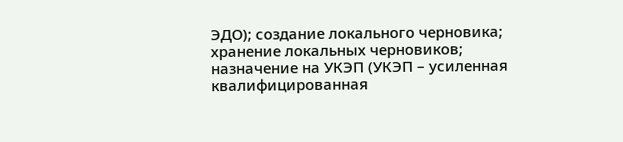ЭДО); создание локального черновика; хранение локальных черновиков; назначение на УКЭП (УКЭП – усиленная квалифицированная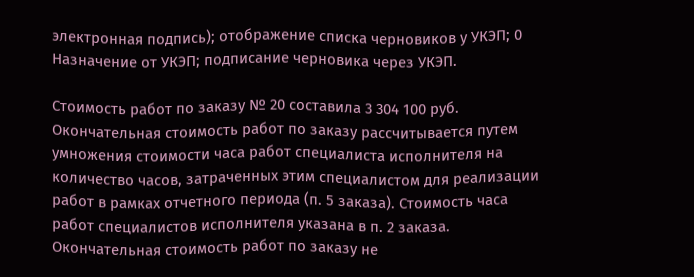электронная подпись); отображение списка черновиков у УКЭП; 0 Назначение от УКЭП; подписание черновика через УКЭП.

Стоимость работ по заказу № 20 составила 3 304 100 руб. Окончательная стоимость работ по заказу рассчитывается путем умножения стоимости часа работ специалиста исполнителя на количество часов, затраченных этим специалистом для реализации работ в рамках отчетного периода (п. 5 заказа). Стоимость часа работ специалистов исполнителя указана в п. 2 заказа. Окончательная стоимость работ по заказу не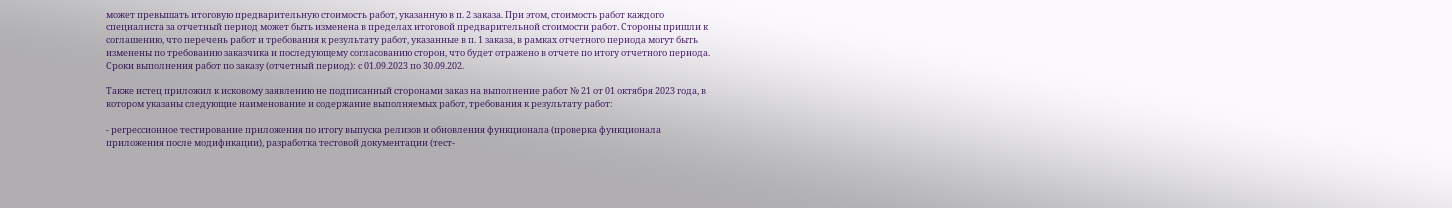может превышать итоговую предварительную стоимость работ, указанную в п. 2 заказа. При этом, стоимость работ каждого специалиста за отчетный период может быть изменена в пределах итоговой предварительной стоимости работ. Стороны пришли к соглашению, что перечень работ и требования к результату работ, указанные в п. 1 заказа, в рамках отчетного периода могут быть изменены по требованию заказчика и последующему согласованию сторон, что будет отражено в отчете по итогу отчетного периода. Сроки выполнения работ по заказу (отчетный период): с 01.09.2023 по 30.09.202.

Также истец приложил к исковому заявлению не подписанный сторонами заказ на выполнение работ № 21 от 01 октября 2023 года, в котором указаны следующие наименование и содержание выполняемых работ, требования к результату работ:

- регрессионное тестирование приложения по итогу выпуска релизов и обновления функционала (проверка функционала приложения после модификации), разработка тестовой документации (тест-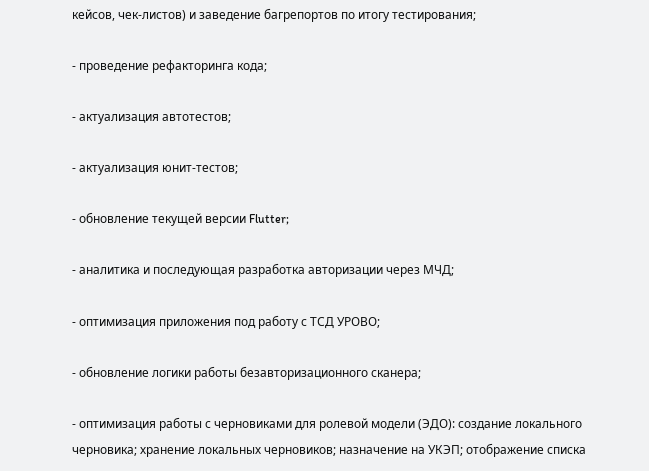кейсов, чек-листов) и заведение багрепортов по итогу тестирования;

- проведение рефакторинга кода;

- актуализация автотестов;

- актуализация юнит-тестов;

- обновление текущей версии Flutter;

- аналитика и последующая разработка авторизации через МЧД;

- оптимизация приложения под работу с ТСД УРОВО;

- обновление логики работы безавторизационного сканера;

- оптимизация работы с черновиками для ролевой модели (ЭДО): создание локального черновика; хранение локальных черновиков; назначение на УКЭП; отображение списка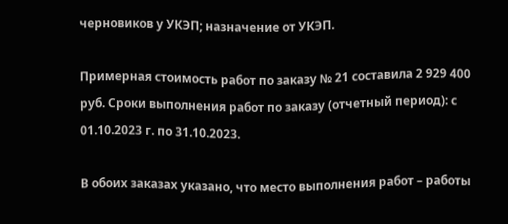черновиков у УКЭП; назначение от УКЭП.

Примерная стоимость работ по заказу № 21 составила 2 929 400 руб. Сроки выполнения работ по заказу (отчетный период): с 01.10.2023 г. по 31.10.2023.

В обоих заказах указано, что место выполнения работ – работы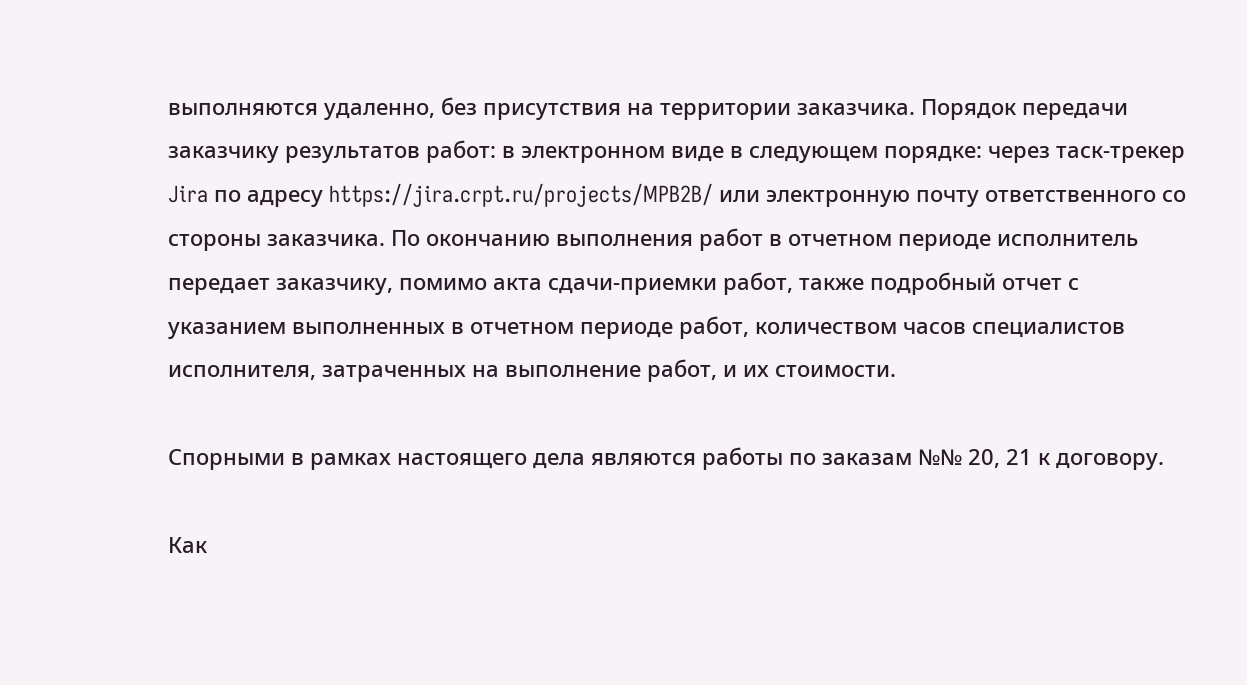выполняются удаленно, без присутствия на территории заказчика. Порядок передачи заказчику результатов работ: в электронном виде в следующем порядке: через таск-трекер Jira по адресу https://jira.crpt.ru/projects/MPB2B/ или электронную почту ответственного со стороны заказчика. По окончанию выполнения работ в отчетном периоде исполнитель передает заказчику, помимо акта сдачи-приемки работ, также подробный отчет с указанием выполненных в отчетном периоде работ, количеством часов специалистов исполнителя, затраченных на выполнение работ, и их стоимости.

Спорными в рамках настоящего дела являются работы по заказам №№ 20, 21 к договору.

Как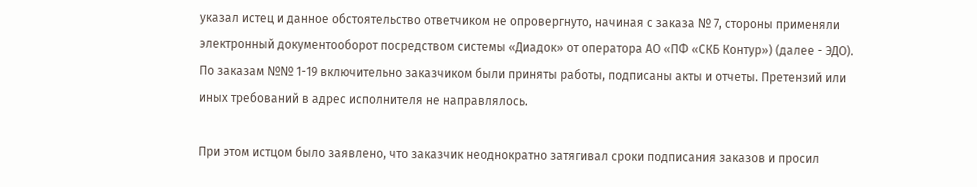указал истец и данное обстоятельство ответчиком не опровергнуто, начиная с заказа № 7, стороны применяли электронный документооборот посредством системы «Диадок» от оператора АО «ПФ «СКБ Контур») (далее - ЭДО). По заказам №№ 1-19 включительно заказчиком были приняты работы, подписаны акты и отчеты. Претензий или иных требований в адрес исполнителя не направлялось.

При этом истцом было заявлено, что заказчик неоднократно затягивал сроки подписания заказов и просил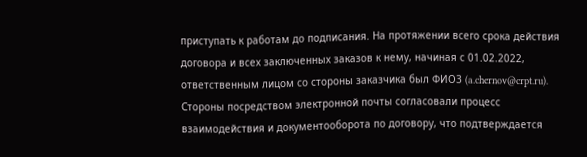приступать к работам до подписания. На протяжении всего срока действия договора и всех заключенных заказов к нему, начиная с 01.02.2022, ответственным лицом со стороны заказчика был ФИО3 (a.chernov@crpt.ru). Стороны посредством электронной почты согласовали процесс взаимодействия и документооборота по договору, что подтверждается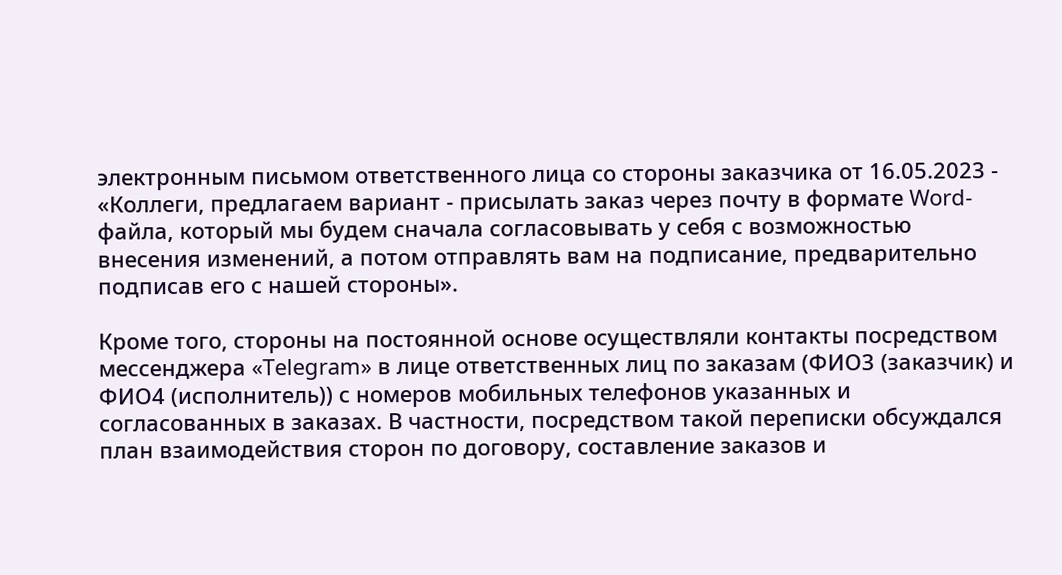электронным письмом ответственного лица со стороны заказчика от 16.05.2023 - «Коллеги, предлагаем вариант - присылать заказ через почту в формате Word-файла, который мы будем сначала согласовывать у себя с возможностью внесения изменений, а потом отправлять вам на подписание, предварительно подписав его с нашей стороны».

Кроме того, стороны на постоянной основе осуществляли контакты посредством мессенджера «Telegram» в лице ответственных лиц по заказам (ФИО3 (заказчик) и ФИО4 (исполнитель)) с номеров мобильных телефонов указанных и согласованных в заказах. В частности, посредством такой переписки обсуждался план взаимодействия сторон по договору, составление заказов и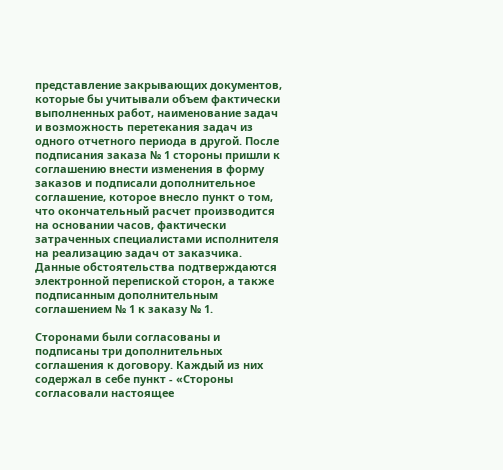представление закрывающих документов, которые бы учитывали объем фактически выполненных работ, наименование задач и возможность перетекания задач из одного отчетного периода в другой. После подписания заказа № 1 стороны пришли к соглашению внести изменения в форму заказов и подписали дополнительное соглашение, которое внесло пункт о том, что окончательный расчет производится на основании часов, фактически затраченных специалистами исполнителя на реализацию задач от заказчика. Данные обстоятельства подтверждаются электронной перепиской сторон, а также подписанным дополнительным соглашением № 1 к заказу № 1.

Сторонами были согласованы и подписаны три дополнительных соглашения к договору. Каждый из них содержал в себе пункт - «Стороны согласовали настоящее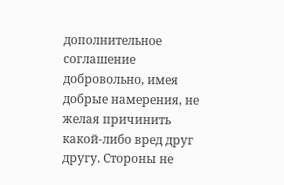дополнительное соглашение добровольно, имея добрые намерения, не желая причинить какой-либо вред друг другу. Стороны не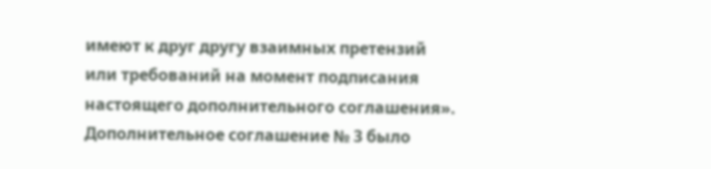имеют к друг другу взаимных претензий или требований на момент подписания настоящего дополнительного соглашения». Дополнительное соглашение № 3 было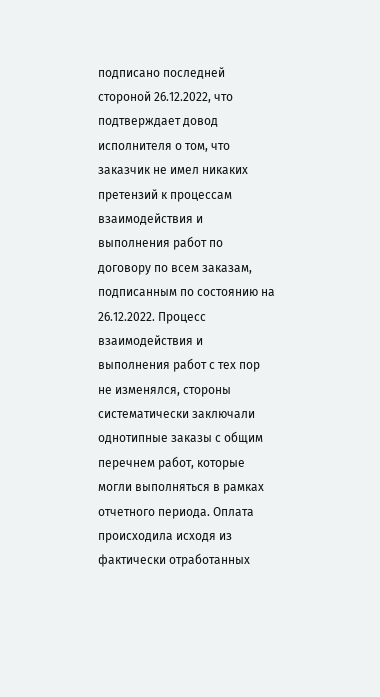подписано последней стороной 26.12.2022, что подтверждает довод исполнителя о том, что заказчик не имел никаких претензий к процессам взаимодействия и выполнения работ по договору по всем заказам, подписанным по состоянию на 26.12.2022. Процесс взаимодействия и выполнения работ с тех пор не изменялся, стороны систематически заключали однотипные заказы с общим перечнем работ, которые могли выполняться в рамках отчетного периода. Оплата происходила исходя из фактически отработанных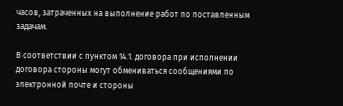часов, затраченных на выполнение работ по поставленным задачам.

В соответствии с пунктом 14.1. договора при исполнении договора стороны могут обмениваться сообщениями по электронной почте и стороны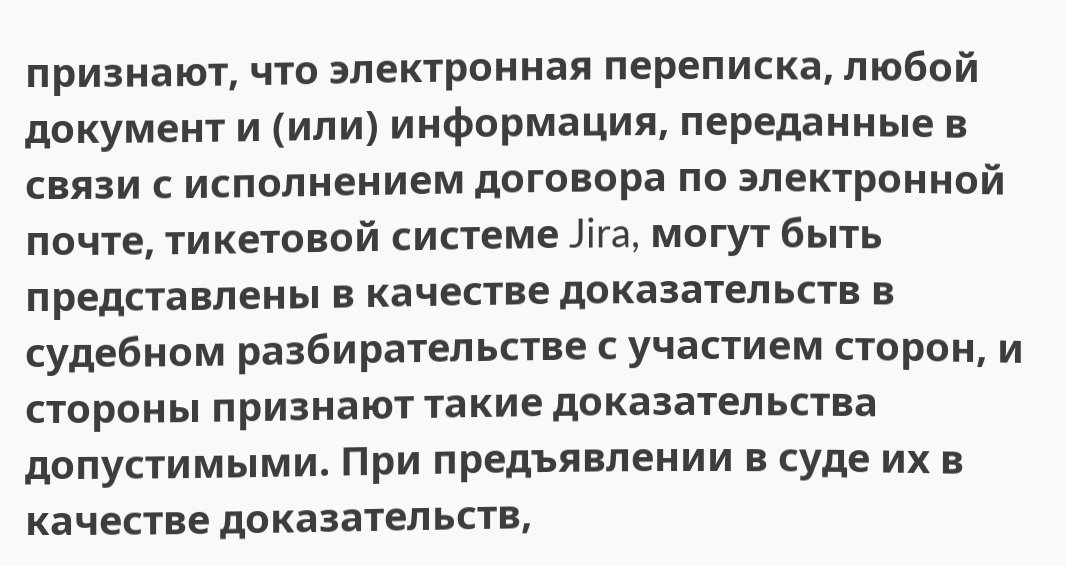признают, что электронная переписка, любой документ и (или) информация, переданные в связи с исполнением договора по электронной почте, тикетовой системе Jira, могут быть представлены в качестве доказательств в судебном разбирательстве с участием сторон, и стороны признают такие доказательства допустимыми. При предъявлении в суде их в качестве доказательств,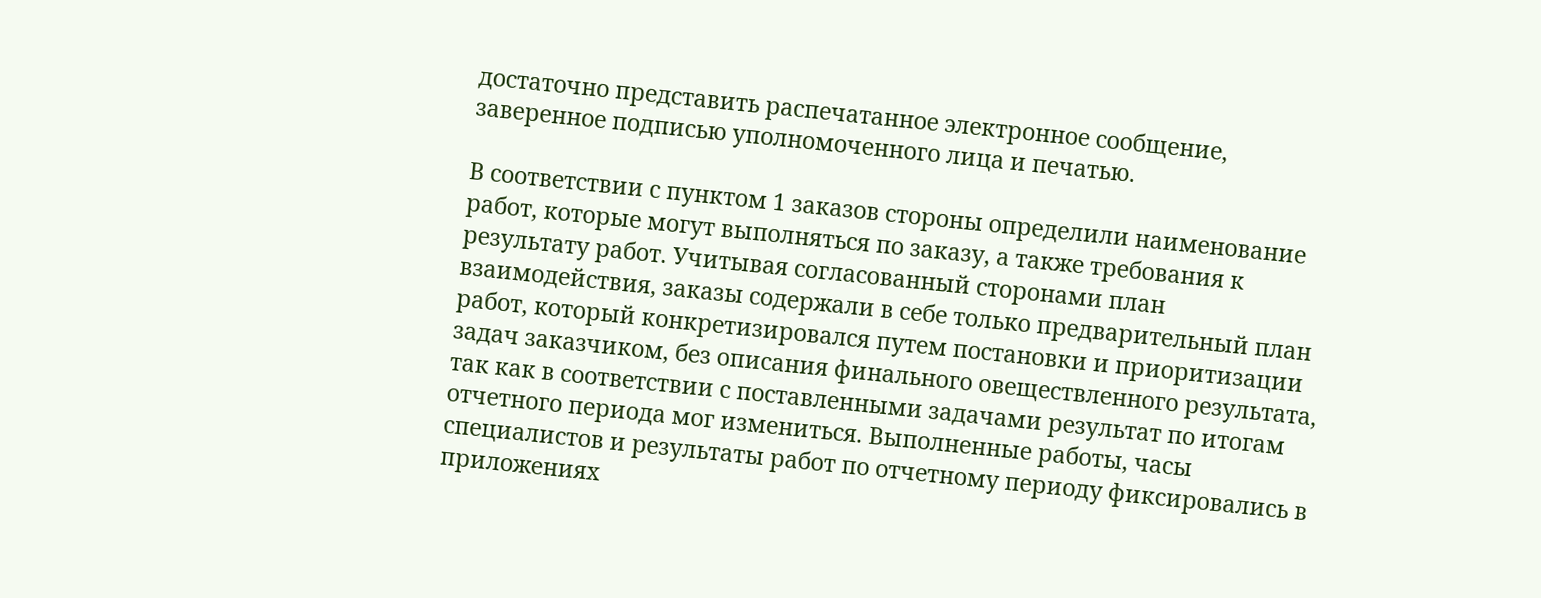достаточно представить распечатанное электронное сообщение, заверенное подписью уполномоченного лица и печатью.

В соответствии с пунктом 1 заказов стороны определили наименование работ, которые могут выполняться по заказу, а также требования к результату работ. Учитывая согласованный сторонами план взаимодействия, заказы содержали в себе только предварительный план работ, который конкретизировался путем постановки и приоритизации задач заказчиком, без описания финального овеществленного результата, так как в соответствии с поставленными задачами результат по итогам отчетного периода мог измениться. Выполненные работы, часы специалистов и результаты работ по отчетному периоду фиксировались в приложениях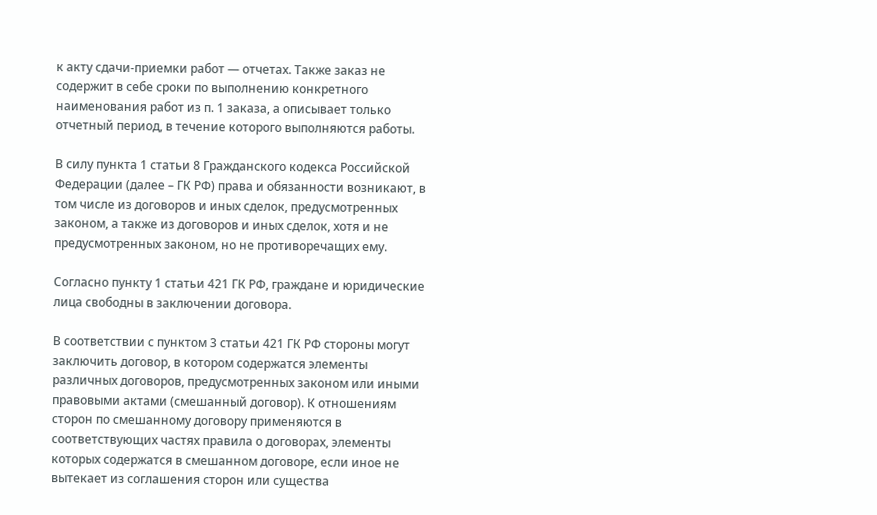к акту сдачи-приемки работ — отчетах. Также заказ не содержит в себе сроки по выполнению конкретного наименования работ из п. 1 заказа, а описывает только отчетный период, в течение которого выполняются работы.

В силу пункта 1 статьи 8 Гражданского кодекса Российской Федерации (далее – ГК РФ) права и обязанности возникают, в том числе из договоров и иных сделок, предусмотренных законом, а также из договоров и иных сделок, хотя и не предусмотренных законом, но не противоречащих ему.

Согласно пункту 1 статьи 421 ГК РФ, граждане и юридические лица свободны в заключении договора.

В соответствии с пунктом 3 статьи 421 ГК РФ стороны могут заключить договор, в котором содержатся элементы различных договоров, предусмотренных законом или иными правовыми актами (смешанный договор). К отношениям сторон по смешанному договору применяются в соответствующих частях правила о договорах, элементы которых содержатся в смешанном договоре, если иное не вытекает из соглашения сторон или существа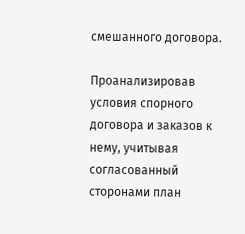смешанного договора.

Проанализировав условия спорного договора и заказов к нему, учитывая согласованный сторонами план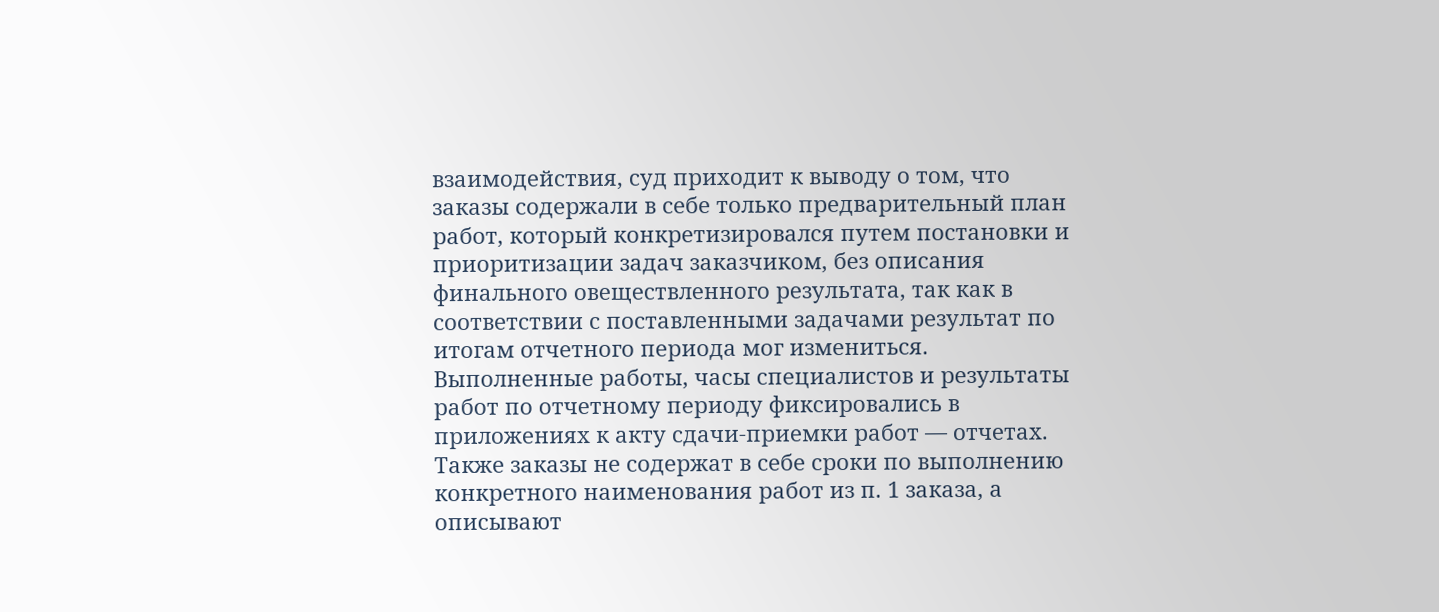взаимодействия, суд приходит к выводу о том, что заказы содержали в себе только предварительный план работ, который конкретизировался путем постановки и приоритизации задач заказчиком, без описания финального овеществленного результата, так как в соответствии с поставленными задачами результат по итогам отчетного периода мог измениться. Выполненные работы, часы специалистов и результаты работ по отчетному периоду фиксировались в приложениях к акту сдачи-приемки работ — отчетах. Также заказы не содержат в себе сроки по выполнению конкретного наименования работ из п. 1 заказа, а описывают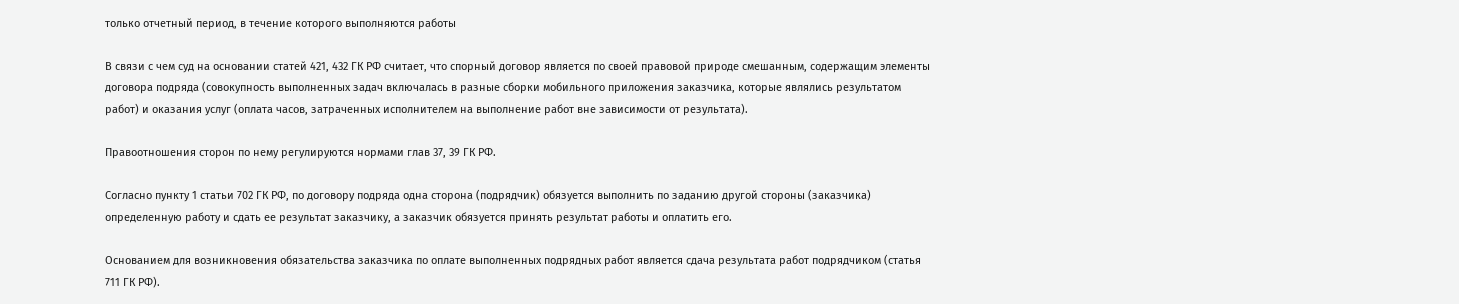только отчетный период, в течение которого выполняются работы

В связи с чем суд на основании статей 421, 432 ГК РФ считает, что спорный договор является по своей правовой природе смешанным, содержащим элементы договора подряда (совокупность выполненных задач включалась в разные сборки мобильного приложения заказчика, которые являлись результатом работ) и оказания услуг (оплата часов, затраченных исполнителем на выполнение работ вне зависимости от результата).

Правоотношения сторон по нему регулируются нормами глав 37, 39 ГК РФ.

Согласно пункту 1 статьи 702 ГК РФ, по договору подряда одна сторона (подрядчик) обязуется выполнить по заданию другой стороны (заказчика) определенную работу и сдать ее результат заказчику, а заказчик обязуется принять результат работы и оплатить его.

Основанием для возникновения обязательства заказчика по оплате выполненных подрядных работ является сдача результата работ подрядчиком (статья 711 ГК РФ).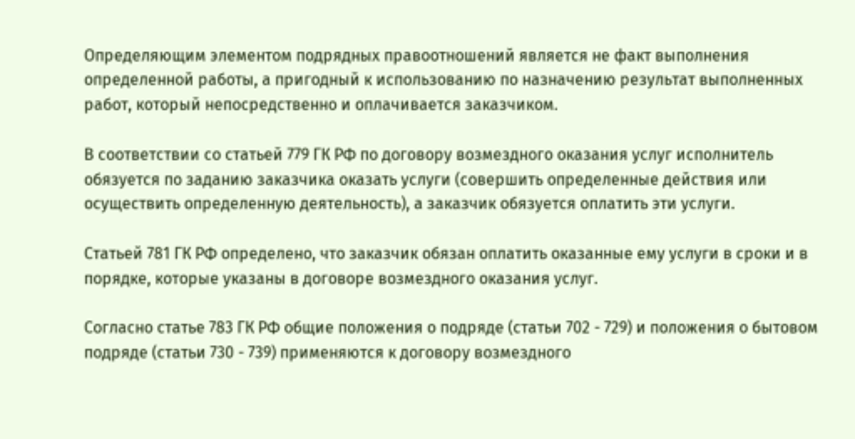Определяющим элементом подрядных правоотношений является не факт выполнения определенной работы, а пригодный к использованию по назначению результат выполненных работ, который непосредственно и оплачивается заказчиком.

В соответствии со статьей 779 ГК РФ по договору возмездного оказания услуг исполнитель обязуется по заданию заказчика оказать услуги (совершить определенные действия или осуществить определенную деятельность), а заказчик обязуется оплатить эти услуги.

Статьей 781 ГК РФ определено, что заказчик обязан оплатить оказанные ему услуги в сроки и в порядке, которые указаны в договоре возмездного оказания услуг.

Согласно статье 783 ГК РФ общие положения о подряде (статьи 702 - 729) и положения о бытовом подряде (статьи 730 - 739) применяются к договору возмездного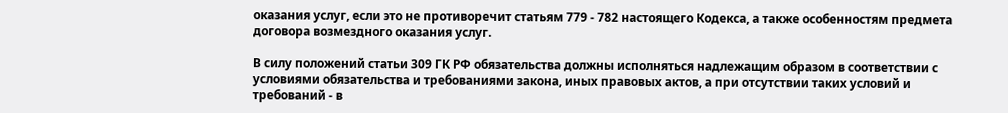оказания услуг, если это не противоречит статьям 779 - 782 настоящего Кодекса, а также особенностям предмета договора возмездного оказания услуг.

В силу положений статьи 309 ГК РФ обязательства должны исполняться надлежащим образом в соответствии с условиями обязательства и требованиями закона, иных правовых актов, а при отсутствии таких условий и требований - в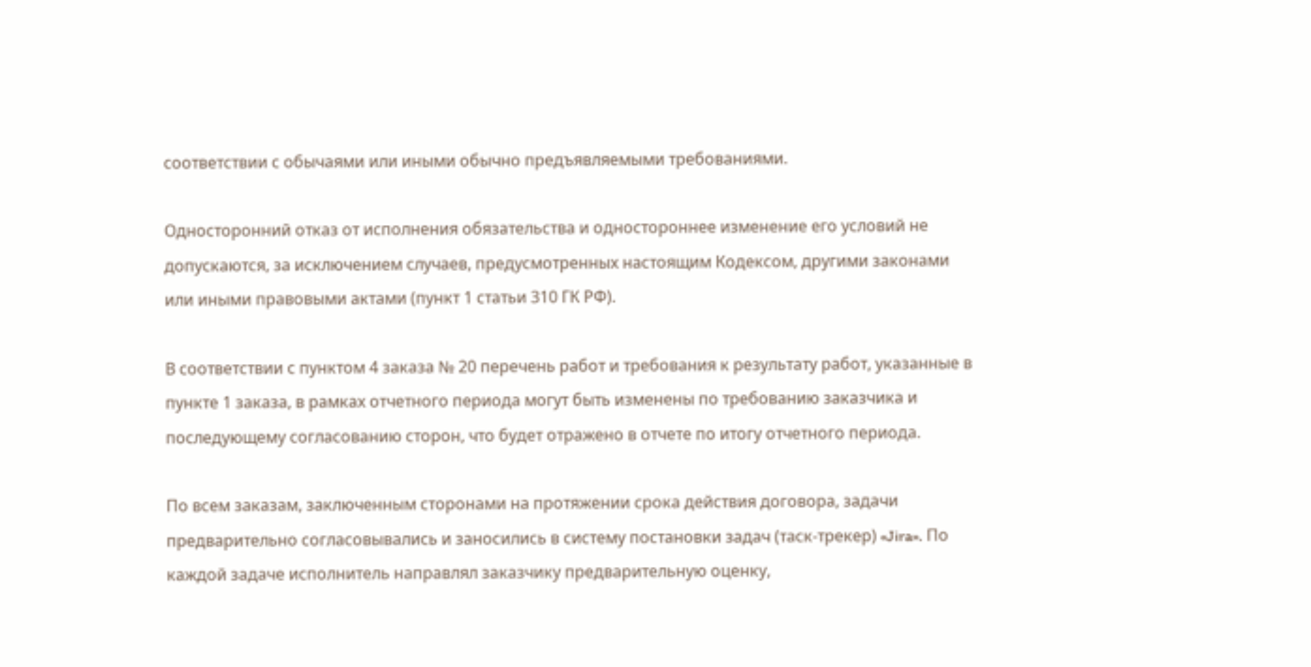соответствии с обычаями или иными обычно предъявляемыми требованиями.

Односторонний отказ от исполнения обязательства и одностороннее изменение его условий не допускаются, за исключением случаев, предусмотренных настоящим Кодексом, другими законами или иными правовыми актами (пункт 1 статьи 310 ГК РФ).

В соответствии с пунктом 4 заказа № 20 перечень работ и требования к результату работ, указанные в пункте 1 заказа, в рамках отчетного периода могут быть изменены по требованию заказчика и последующему согласованию сторон, что будет отражено в отчете по итогу отчетного периода.

По всем заказам, заключенным сторонами на протяжении срока действия договора, задачи предварительно согласовывались и заносились в систему постановки задач (таск-трекер) «Jira». По каждой задаче исполнитель направлял заказчику предварительную оценку,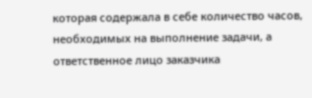которая содержала в себе количество часов, необходимых на выполнение задачи, а ответственное лицо заказчика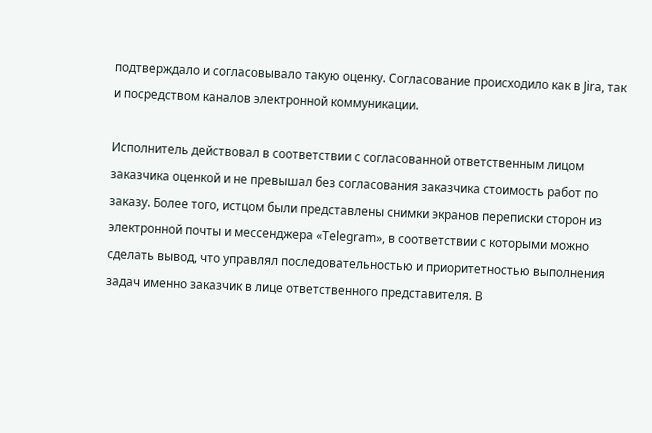подтверждало и согласовывало такую оценку. Согласование происходило как в Jira, так и посредством каналов электронной коммуникации.

Исполнитель действовал в соответствии с согласованной ответственным лицом заказчика оценкой и не превышал без согласования заказчика стоимость работ по заказу. Более того, истцом были представлены снимки экранов переписки сторон из электронной почты и мессенджера «Telegram», в соответствии с которыми можно сделать вывод, что управлял последовательностью и приоритетностью выполнения задач именно заказчик в лице ответственного представителя. В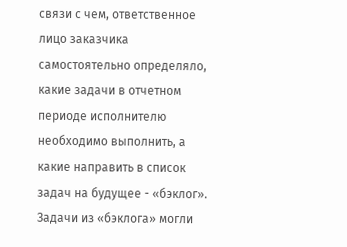связи с чем, ответственное лицо заказчика самостоятельно определяло, какие задачи в отчетном периоде исполнителю необходимо выполнить, а какие направить в список задач на будущее - «бэклог». Задачи из «бэклога» могли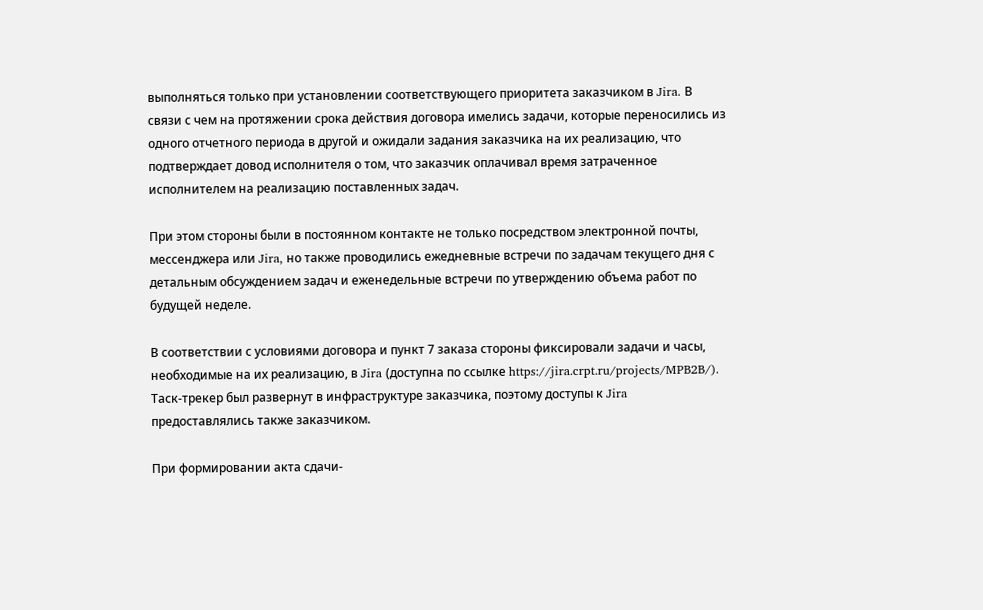выполняться только при установлении соответствующего приоритета заказчиком в Jira. В связи с чем на протяжении срока действия договора имелись задачи, которые переносились из одного отчетного периода в другой и ожидали задания заказчика на их реализацию, что подтверждает довод исполнителя о том, что заказчик оплачивал время затраченное исполнителем на реализацию поставленных задач.

При этом стороны были в постоянном контакте не только посредством электронной почты, мессенджера или Jira, но также проводились ежедневные встречи по задачам текущего дня с детальным обсуждением задач и еженедельные встречи по утверждению объема работ по будущей неделе.

В соответствии с условиями договора и пункт 7 заказа стороны фиксировали задачи и часы, необходимые на их реализацию, в Jira (доступна по ссылке https://jira.crpt.ru/projects/MPB2B/). Таск-трекер был развернут в инфраструктуре заказчика, поэтому доступы к Jira предоставлялись также заказчиком.

При формировании акта сдачи-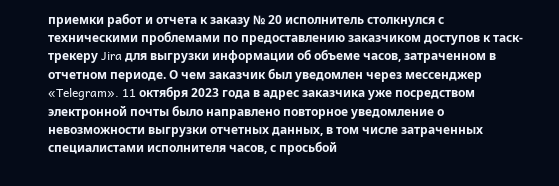приемки работ и отчета к заказу № 20 исполнитель столкнулся с техническими проблемами по предоставлению заказчиком доступов к таск-трекеру Jira для выгрузки информации об объеме часов, затраченном в отчетном периоде. О чем заказчик был уведомлен через мессенджер «Telegram». 11 октября 2023 года в адрес заказчика уже посредством электронной почты было направлено повторное уведомление о невозможности выгрузки отчетных данных, в том числе затраченных специалистами исполнителя часов, с просьбой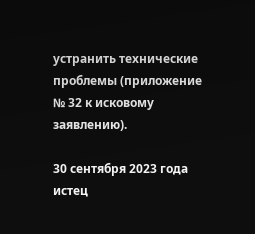устранить технические проблемы (приложение № 32 к исковому заявлению).

30 сентября 2023 года истец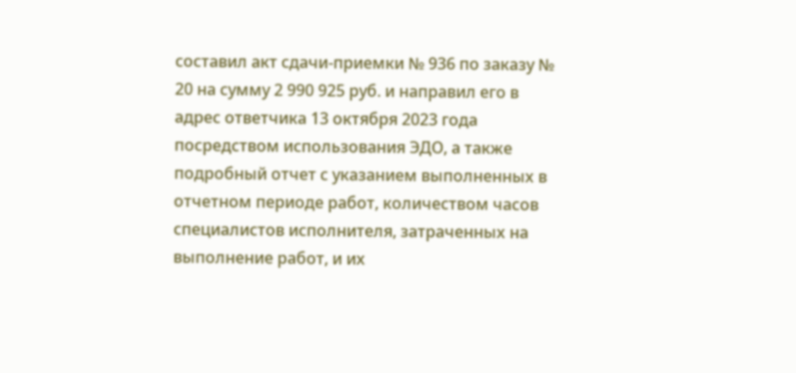составил акт сдачи-приемки № 936 по заказу № 20 на сумму 2 990 925 руб. и направил его в адрес ответчика 13 октября 2023 года посредством использования ЭДО, а также подробный отчет с указанием выполненных в отчетном периоде работ, количеством часов специалистов исполнителя, затраченных на выполнение работ, и их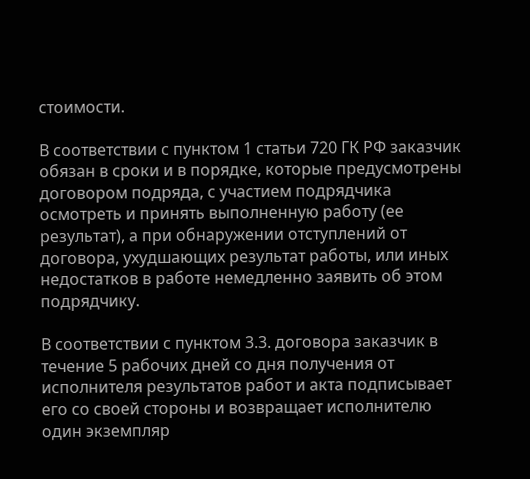стоимости.

В соответствии с пунктом 1 статьи 720 ГК РФ заказчик обязан в сроки и в порядке, которые предусмотрены договором подряда, с участием подрядчика осмотреть и принять выполненную работу (ее результат), а при обнаружении отступлений от договора, ухудшающих результат работы, или иных недостатков в работе немедленно заявить об этом подрядчику.

В соответствии с пунктом 3.3. договора заказчик в течение 5 рабочих дней со дня получения от исполнителя результатов работ и акта подписывает его со своей стороны и возвращает исполнителю один экземпляр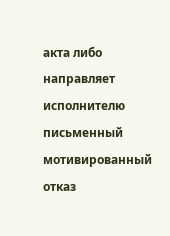акта либо направляет исполнителю письменный мотивированный отказ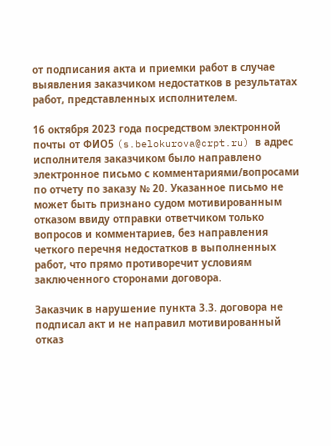от подписания акта и приемки работ в случае выявления заказчиком недостатков в результатах работ, представленных исполнителем.

16 октября 2023 года посредством электронной почты от ФИО5 (s.belokurova@crpt.ru) в адрес исполнителя заказчиком было направлено электронное письмо с комментариями/вопросами по отчету по заказу № 20. Указанное письмо не может быть признано судом мотивированным отказом ввиду отправки ответчиком только вопросов и комментариев, без направления четкого перечня недостатков в выполненных работ, что прямо противоречит условиям заключенного сторонами договора.

Заказчик в нарушение пункта 3.3. договора не подписал акт и не направил мотивированный отказ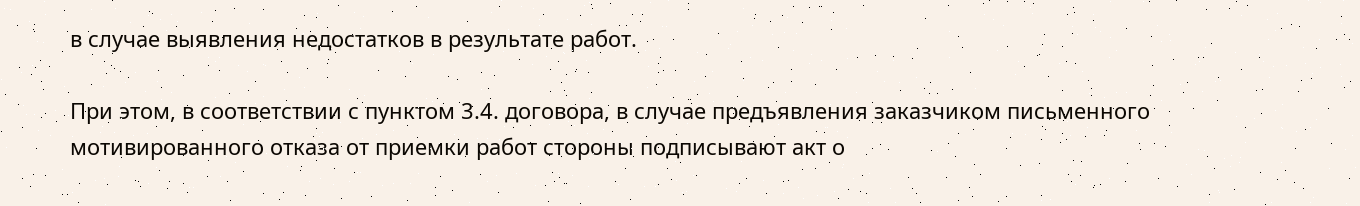в случае выявления недостатков в результате работ.

При этом, в соответствии с пунктом 3.4. договора, в случае предъявления заказчиком письменного мотивированного отказа от приемки работ стороны подписывают акт о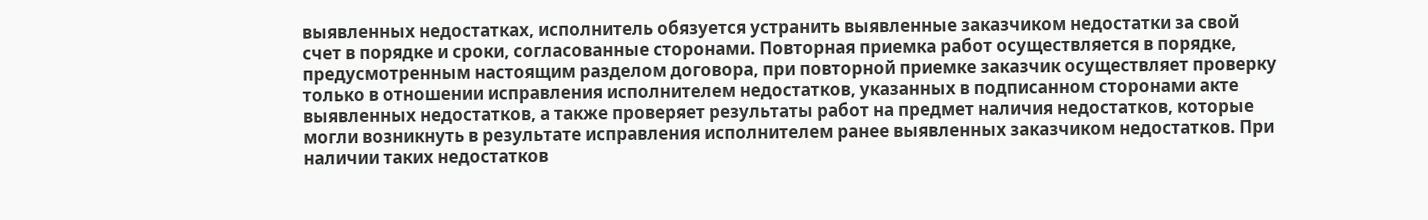выявленных недостатках, исполнитель обязуется устранить выявленные заказчиком недостатки за свой счет в порядке и сроки, согласованные сторонами. Повторная приемка работ осуществляется в порядке, предусмотренным настоящим разделом договора, при повторной приемке заказчик осуществляет проверку только в отношении исправления исполнителем недостатков, указанных в подписанном сторонами акте выявленных недостатков, а также проверяет результаты работ на предмет наличия недостатков, которые могли возникнуть в результате исправления исполнителем ранее выявленных заказчиком недостатков. При наличии таких недостатков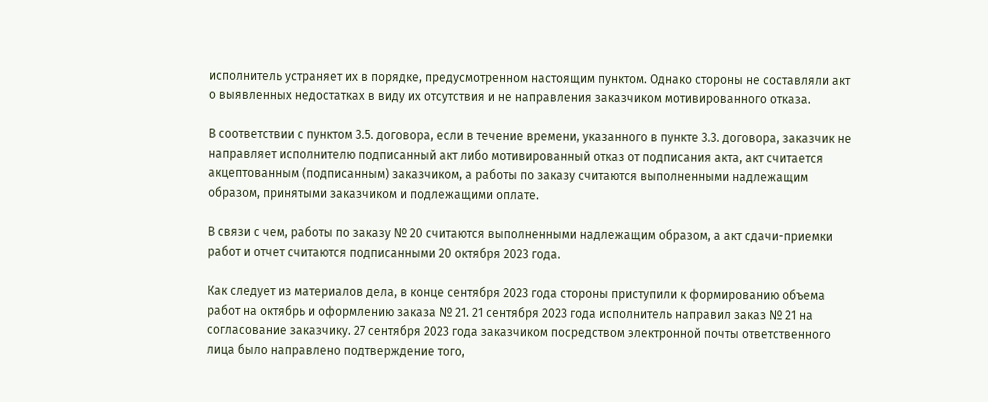исполнитель устраняет их в порядке, предусмотренном настоящим пунктом. Однако стороны не составляли акт о выявленных недостатках в виду их отсутствия и не направления заказчиком мотивированного отказа.

В соответствии с пунктом 3.5. договора, если в течение времени, указанного в пункте 3.3. договора, заказчик не направляет исполнителю подписанный акт либо мотивированный отказ от подписания акта, акт считается акцептованным (подписанным) заказчиком, а работы по заказу считаются выполненными надлежащим образом, принятыми заказчиком и подлежащими оплате.

В связи с чем, работы по заказу № 20 считаются выполненными надлежащим образом, а акт сдачи-приемки работ и отчет считаются подписанными 20 октября 2023 года.

Как следует из материалов дела, в конце сентября 2023 года стороны приступили к формированию объема работ на октябрь и оформлению заказа № 21. 21 сентября 2023 года исполнитель направил заказ № 21 на согласование заказчику. 27 сентября 2023 года заказчиком посредством электронной почты ответственного лица было направлено подтверждение того,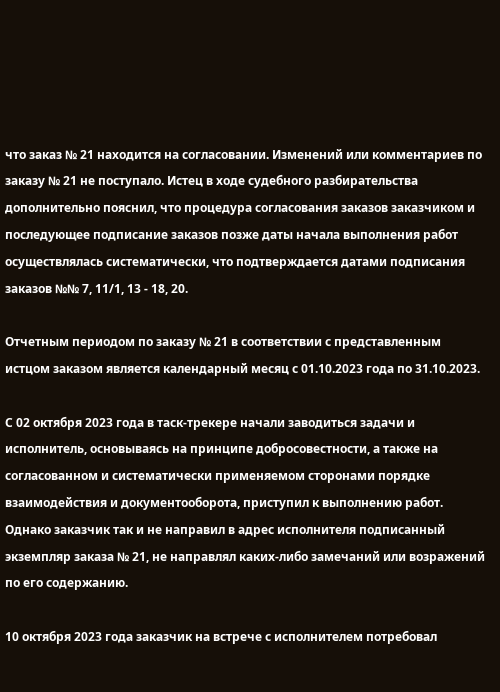что заказ № 21 находится на согласовании. Изменений или комментариев по заказу № 21 не поступало. Истец в ходе судебного разбирательства дополнительно пояснил, что процедура согласования заказов заказчиком и последующее подписание заказов позже даты начала выполнения работ осуществлялась систематически, что подтверждается датами подписания заказов №№ 7, 11/1, 13 - 18, 20.

Отчетным периодом по заказу № 21 в соответствии с представленным истцом заказом является календарный месяц с 01.10.2023 года по 31.10.2023.

С 02 октября 2023 года в таск-трекере начали заводиться задачи и исполнитель, основываясь на принципе добросовестности, а также на согласованном и систематически применяемом сторонами порядке взаимодействия и документооборота, приступил к выполнению работ. Однако заказчик так и не направил в адрес исполнителя подписанный экземпляр заказа № 21, не направлял каких-либо замечаний или возражений по его содержанию.

10 октября 2023 года заказчик на встрече с исполнителем потребовал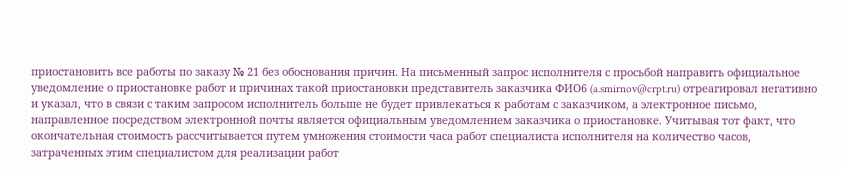приостановить все работы по заказу № 21 без обоснования причин. На письменный запрос исполнителя с просьбой направить официальное уведомление о приостановке работ и причинах такой приостановки представитель заказчика ФИО6 (a.smirnov@crpt.ru) отреагировал негативно и указал, что в связи с таким запросом исполнитель больше не будет привлекаться к работам с заказчиком, а электронное письмо, направленное посредством электронной почты является официальным уведомлением заказчика о приостановке. Учитывая тот факт, что окончательная стоимость рассчитывается путем умножения стоимости часа работ специалиста исполнителя на количество часов, затраченных этим специалистом для реализации работ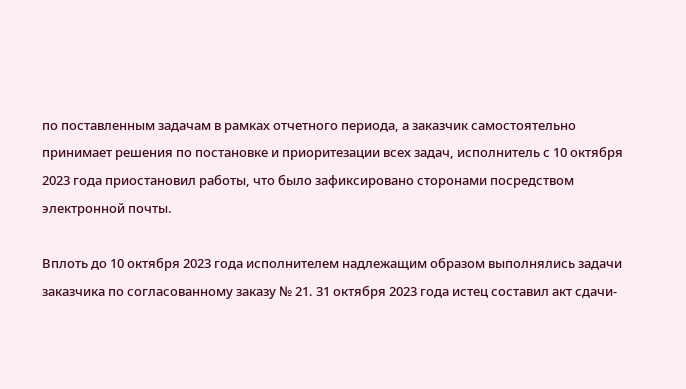по поставленным задачам в рамках отчетного периода, а заказчик самостоятельно принимает решения по постановке и приоритезации всех задач, исполнитель с 10 октября 2023 года приостановил работы, что было зафиксировано сторонами посредством электронной почты.

Вплоть до 10 октября 2023 года исполнителем надлежащим образом выполнялись задачи заказчика по согласованному заказу № 21. 31 октября 2023 года истец составил акт сдачи-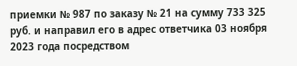приемки № 987 по заказу № 21 на сумму 733 325 руб. и направил его в адрес ответчика 03 ноября 2023 года посредством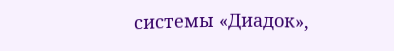системы «Диадок»,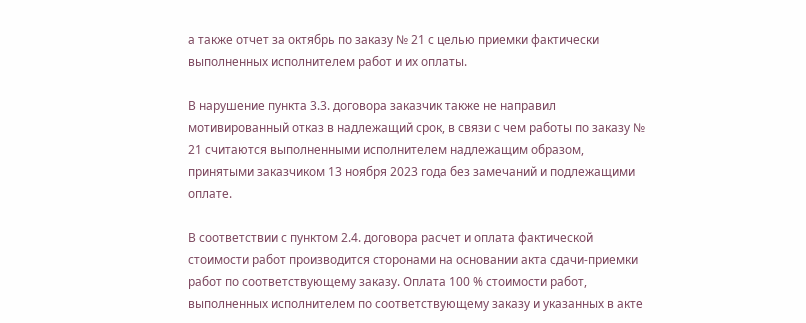а также отчет за октябрь по заказу № 21 с целью приемки фактически выполненных исполнителем работ и их оплаты.

В нарушение пункта 3.3. договора заказчик также не направил мотивированный отказ в надлежащий срок, в связи с чем работы по заказу № 21 считаются выполненными исполнителем надлежащим образом, принятыми заказчиком 13 ноября 2023 года без замечаний и подлежащими оплате.

В соответствии с пунктом 2.4. договора расчет и оплата фактической стоимости работ производится сторонами на основании акта сдачи-приемки работ по соответствующему заказу. Оплата 100 % стоимости работ, выполненных исполнителем по соответствующему заказу и указанных в акте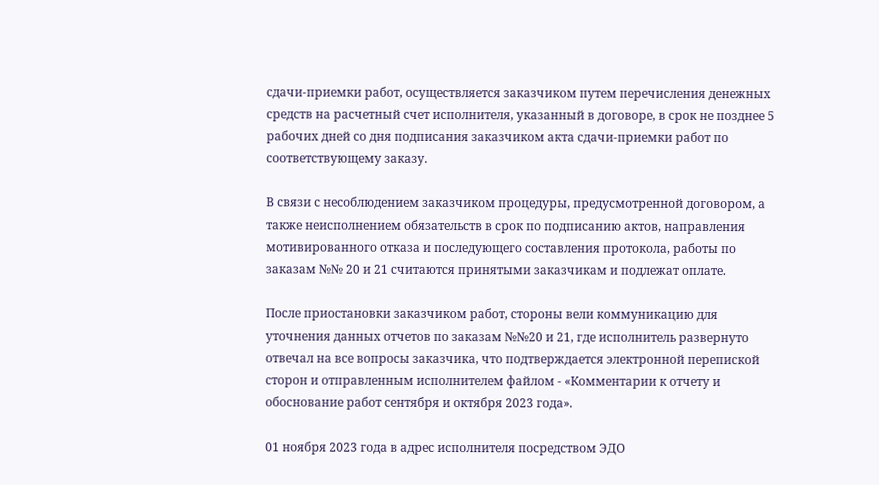сдачи-приемки работ, осуществляется заказчиком путем перечисления денежных средств на расчетный счет исполнителя, указанный в договоре, в срок не позднее 5 рабочих дней со дня подписания заказчиком акта сдачи-приемки работ по соответствующему заказу.

В связи с несоблюдением заказчиком процедуры, предусмотренной договором, а также неисполнением обязательств в срок по подписанию актов, направления мотивированного отказа и последующего составления протокола, работы по заказам №№ 20 и 21 считаются принятыми заказчикам и подлежат оплате.

После приостановки заказчиком работ, стороны вели коммуникацию для уточнения данных отчетов по заказам №№20 и 21, где исполнитель развернуто отвечал на все вопросы заказчика, что подтверждается электронной перепиской сторон и отправленным исполнителем файлом - «Комментарии к отчету и обоснование работ сентября и октября 2023 года».

01 ноября 2023 года в адрес исполнителя посредством ЭДО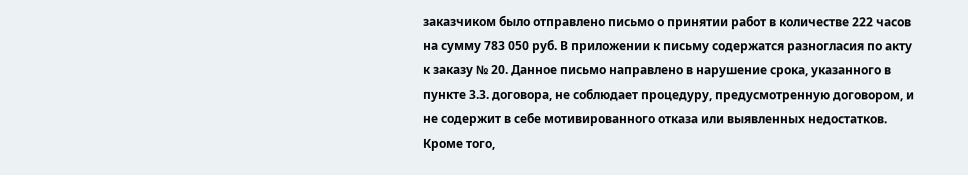заказчиком было отправлено письмо о принятии работ в количестве 222 часов на сумму 783 050 руб. В приложении к письму содержатся разногласия по акту к заказу № 20. Данное письмо направлено в нарушение срока, указанного в пункте 3.3. договора, не соблюдает процедуру, предусмотренную договором, и не содержит в себе мотивированного отказа или выявленных недостатков. Кроме того,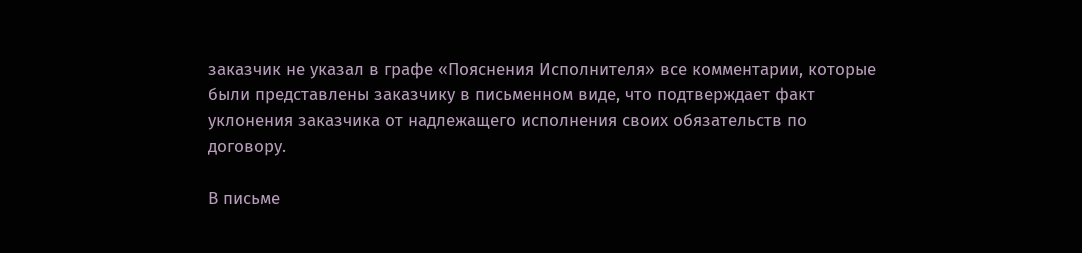заказчик не указал в графе «Пояснения Исполнителя» все комментарии, которые были представлены заказчику в письменном виде, что подтверждает факт уклонения заказчика от надлежащего исполнения своих обязательств по договору.

В письме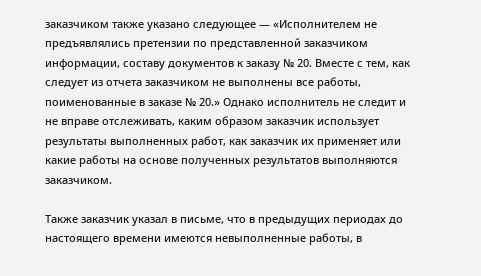заказчиком также указано следующее — «Исполнителем не предъявлялись претензии по представленной заказчиком информации, составу документов к заказу № 20. Вместе с тем, как следует из отчета заказчиком не выполнены все работы, поименованные в заказе № 20.» Однако исполнитель не следит и не вправе отслеживать, каким образом заказчик использует результаты выполненных работ, как заказчик их применяет или какие работы на основе полученных результатов выполняются заказчиком.

Также заказчик указал в письме, что в предыдущих периодах до настоящего времени имеются невыполненные работы, в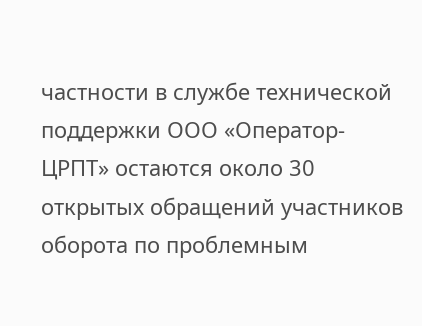частности в службе технической поддержки ООО «Оператор-ЦРПТ» остаются около 30 открытых обращений участников оборота по проблемным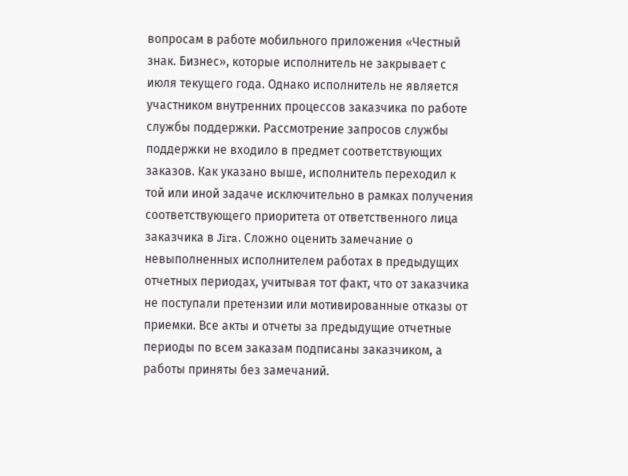вопросам в работе мобильного приложения «Честный знак. Бизнес», которые исполнитель не закрывает с июля текущего года. Однако исполнитель не является участником внутренних процессов заказчика по работе службы поддержки. Рассмотрение запросов службы поддержки не входило в предмет соответствующих заказов. Как указано выше, исполнитель переходил к той или иной задаче исключительно в рамках получения соответствующего приоритета от ответственного лица заказчика в Jira. Сложно оценить замечание о невыполненных исполнителем работах в предыдущих отчетных периодах, учитывая тот факт, что от заказчика не поступали претензии или мотивированные отказы от приемки. Все акты и отчеты за предыдущие отчетные периоды по всем заказам подписаны заказчиком, а работы приняты без замечаний.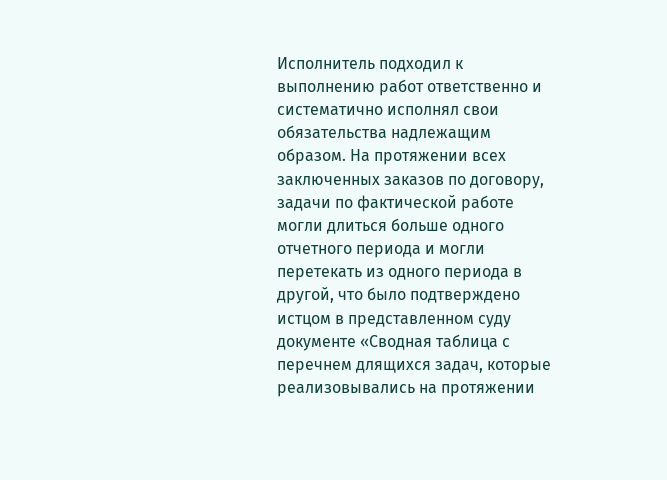Исполнитель подходил к выполнению работ ответственно и систематично исполнял свои обязательства надлежащим образом. На протяжении всех заключенных заказов по договору, задачи по фактической работе могли длиться больше одного отчетного периода и могли перетекать из одного периода в другой, что было подтверждено истцом в представленном суду документе «Сводная таблица с перечнем длящихся задач, которые реализовывались на протяжении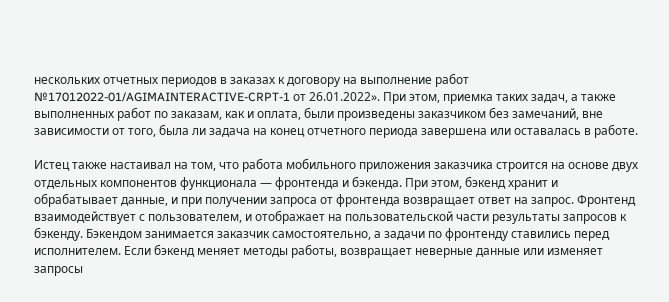нескольких отчетных периодов в заказах к договору на выполнение работ №17012022-01/AGIMAINTERACTIVE-CRPT-1 от 26.01.2022». При этом, приемка таких задач, а также выполненных работ по заказам, как и оплата, были произведены заказчиком без замечаний, вне зависимости от того, была ли задача на конец отчетного периода завершена или оставалась в работе.

Истец также настаивал на том, что работа мобильного приложения заказчика строится на основе двух отдельных компонентов функционала — фронтенда и бэкенда. При этом, бэкенд хранит и обрабатывает данные, и при получении запроса от фронтенда возвращает ответ на запрос. Фронтенд взаимодействует с пользователем, и отображает на пользовательской части результаты запросов к бэкенду. Бэкендом занимается заказчик самостоятельно, а задачи по фронтенду ставились перед исполнителем. Если бэкенд меняет методы работы, возвращает неверные данные или изменяет запросы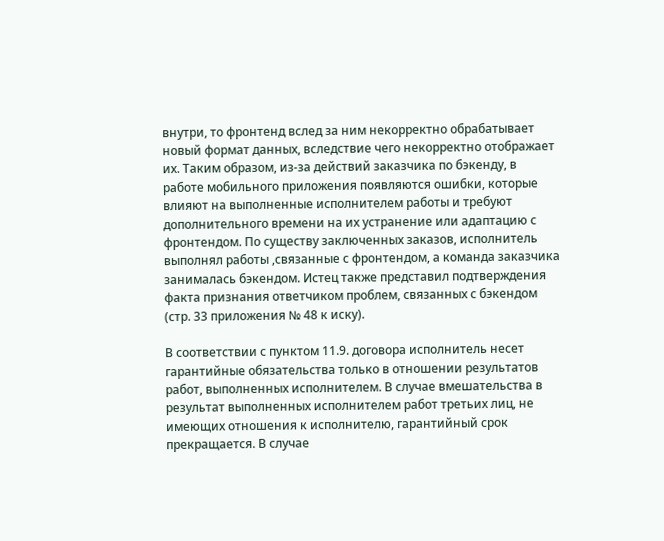внутри, то фронтенд вслед за ним некорректно обрабатывает новый формат данных, вследствие чего некорректно отображает их. Таким образом, из-за действий заказчика по бэкенду, в работе мобильного приложения появляются ошибки, которые влияют на выполненные исполнителем работы и требуют дополнительного времени на их устранение или адаптацию с фронтендом. По существу заключенных заказов, исполнитель выполнял работы ,связанные с фронтендом, а команда заказчика занималась бэкендом. Истец также представил подтверждения факта признания ответчиком проблем, связанных с бэкендом (стр. 33 приложения № 48 к иску).

В соответствии с пунктом 11.9. договора исполнитель несет гарантийные обязательства только в отношении результатов работ, выполненных исполнителем. В случае вмешательства в результат выполненных исполнителем работ третьих лиц, не имеющих отношения к исполнителю, гарантийный срок прекращается. В случае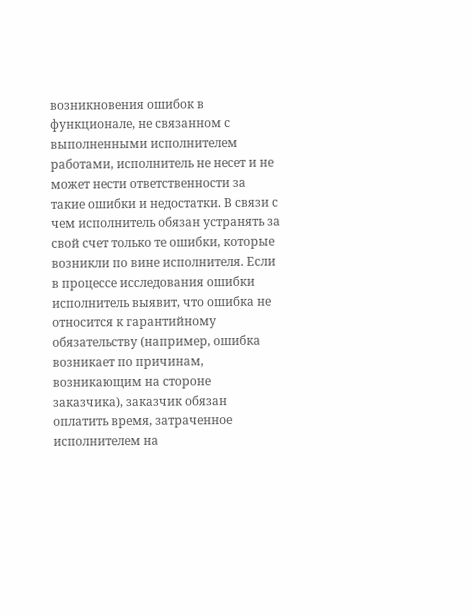возникновения ошибок в функционале, не связанном с выполненными исполнителем работами, исполнитель не несет и не может нести ответственности за такие ошибки и недостатки. В связи с чем исполнитель обязан устранять за свой счет только те ошибки, которые возникли по вине исполнителя. Если в процессе исследования ошибки исполнитель выявит, что ошибка не относится к гарантийному обязательству (например, ошибка возникает по причинам, возникающим на стороне заказчика), заказчик обязан оплатить время, затраченное исполнителем на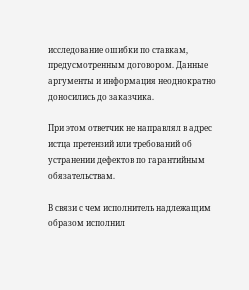исследование ошибки по ставкам, предусмотренным договором. Данные аргументы и информация неоднократно доносились до заказчика.

При этом ответчик не направлял в адрес истца претензий или требований об устранении дефектов по гарантийным обязательствам.

В связи с чем исполнитель надлежащим образом исполнил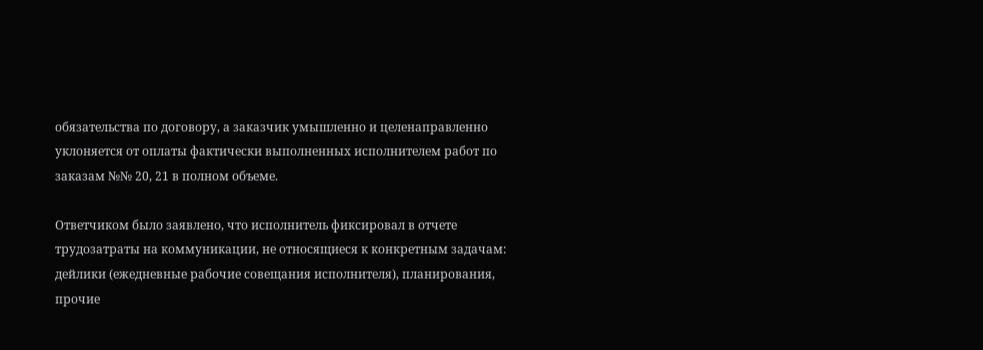обязательства по договору, а заказчик умышленно и целенаправленно уклоняется от оплаты фактически выполненных исполнителем работ по заказам №№ 20, 21 в полном объеме.

Ответчиком было заявлено, что исполнитель фиксировал в отчете трудозатраты на коммуникации, не относящиеся к конкретным задачам: дейлики (ежедневные рабочие совещания исполнителя), планирования, прочие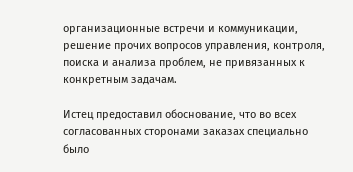организационные встречи и коммуникации, решение прочих вопросов управления, контроля, поиска и анализа проблем, не привязанных к конкретным задачам.

Истец предоставил обоснование, что во всех согласованных сторонами заказах специально было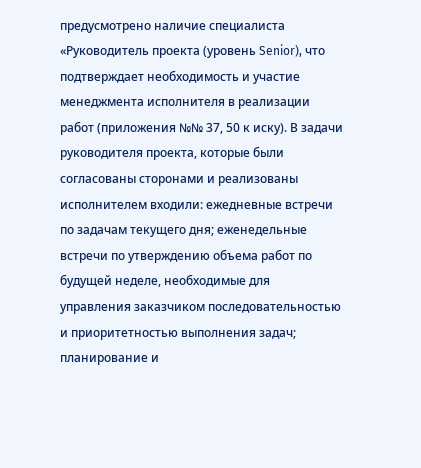предусмотрено наличие специалиста «Руководитель проекта (уровень Senior), что подтверждает необходимость и участие менеджмента исполнителя в реализации работ (приложения №№ 37, 50 к иску). В задачи руководителя проекта, которые были согласованы сторонами и реализованы исполнителем входили: ежедневные встречи по задачам текущего дня; еженедельные встречи по утверждению объема работ по будущей неделе, необходимые для управления заказчиком последовательностью и приоритетностью выполнения задач; планирование и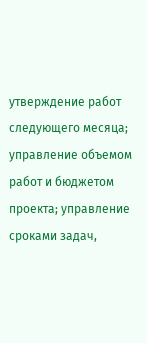утверждение работ следующего месяца; управление объемом работ и бюджетом проекта; управление сроками задач,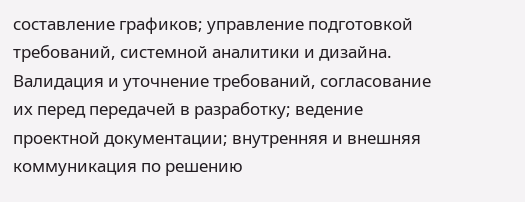составление графиков; управление подготовкой требований, системной аналитики и дизайна. Валидация и уточнение требований, согласование их перед передачей в разработку; ведение проектной документации; внутренняя и внешняя коммуникация по решению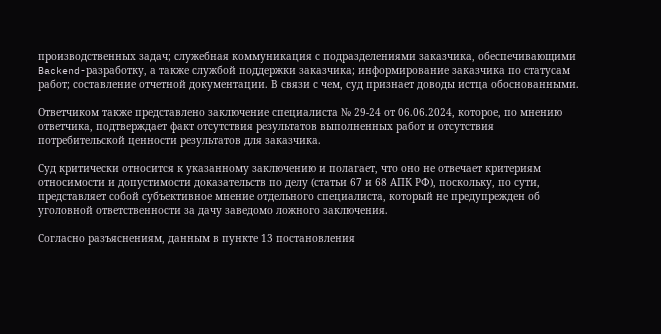производственных задач; служебная коммуникация с подразделениями заказчика, обеспечивающими Backend-разработку, а также службой поддержки заказчика; информирование заказчика по статусам работ; составление отчетной документации. В связи с чем, суд признает доводы истца обоснованными.

Ответчиком также представлено заключение специалиста № 29-24 от 06.06.2024, которое, по мнению ответчика, подтверждает факт отсутствия результатов выполненных работ и отсутствия потребительской ценности результатов для заказчика.

Суд критически относится к указанному заключению и полагает, что оно не отвечает критериям относимости и допустимости доказательств по делу (статьи 67 и 68 АПК РФ), поскольку, по сути, представляет собой субъективное мнение отдельного специалиста, который не предупрежден об уголовной ответственности за дачу заведомо ложного заключения.

Согласно разъяснениям, данным в пункте 13 постановления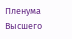Пленума Высшего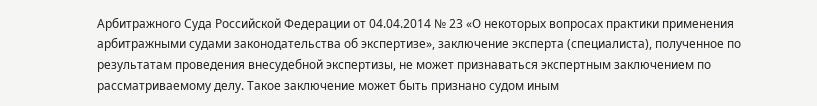Арбитражного Суда Российской Федерации от 04.04.2014 № 23 «О некоторых вопросах практики применения арбитражными судами законодательства об экспертизе», заключение эксперта (специалиста), полученное по результатам проведения внесудебной экспертизы, не может признаваться экспертным заключением по рассматриваемому делу. Такое заключение может быть признано судом иным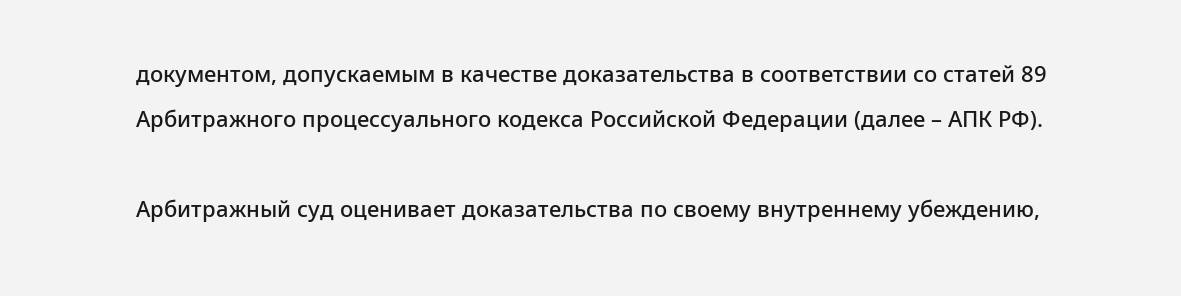документом, допускаемым в качестве доказательства в соответствии со статей 89 Арбитражного процессуального кодекса Российской Федерации (далее – АПК РФ).

Арбитражный суд оценивает доказательства по своему внутреннему убеждению,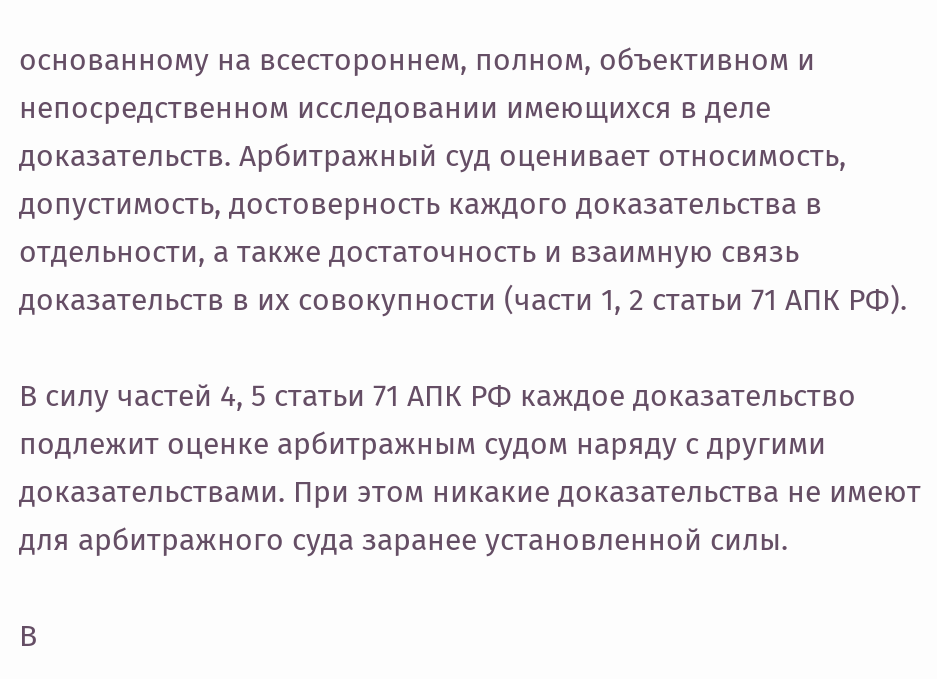основанному на всестороннем, полном, объективном и непосредственном исследовании имеющихся в деле доказательств. Арбитражный суд оценивает относимость, допустимость, достоверность каждого доказательства в отдельности, а также достаточность и взаимную связь доказательств в их совокупности (части 1, 2 статьи 71 АПК РФ).

В силу частей 4, 5 статьи 71 АПК РФ каждое доказательство подлежит оценке арбитражным судом наряду с другими доказательствами. При этом никакие доказательства не имеют для арбитражного суда заранее установленной силы.

В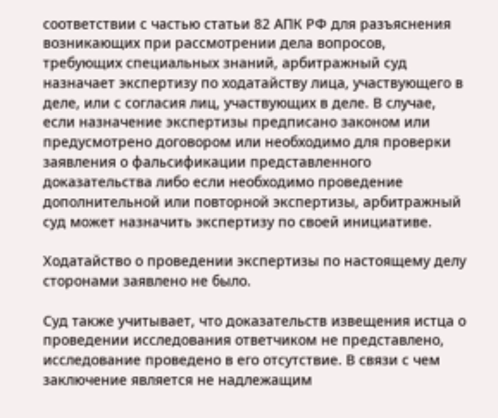соответствии с частью статьи 82 АПК РФ для разъяснения возникающих при рассмотрении дела вопросов, требующих специальных знаний, арбитражный суд назначает экспертизу по ходатайству лица, участвующего в деле, или с согласия лиц, участвующих в деле. В случае, если назначение экспертизы предписано законом или предусмотрено договором или необходимо для проверки заявления о фальсификации представленного доказательства либо если необходимо проведение дополнительной или повторной экспертизы, арбитражный суд может назначить экспертизу по своей инициативе.

Ходатайство о проведении экспертизы по настоящему делу сторонами заявлено не было.

Суд также учитывает, что доказательств извещения истца о проведении исследования ответчиком не представлено, исследование проведено в его отсутствие. В связи с чем заключение является не надлежащим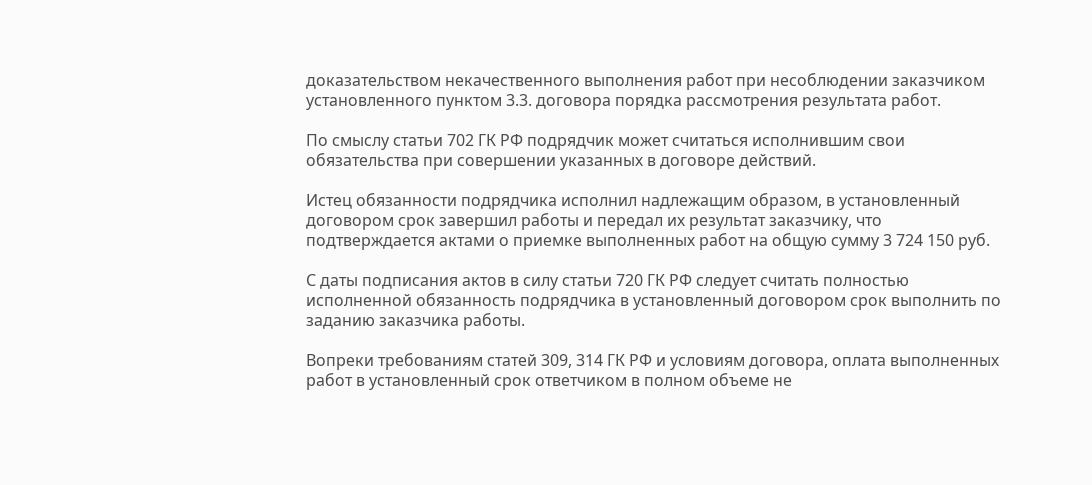доказательством некачественного выполнения работ при несоблюдении заказчиком установленного пунктом 3.3. договора порядка рассмотрения результата работ.

По смыслу статьи 702 ГК РФ подрядчик может считаться исполнившим свои обязательства при совершении указанных в договоре действий.

Истец обязанности подрядчика исполнил надлежащим образом, в установленный договором срок завершил работы и передал их результат заказчику, что подтверждается актами о приемке выполненных работ на общую сумму 3 724 150 руб.

С даты подписания актов в силу статьи 720 ГК РФ следует считать полностью исполненной обязанность подрядчика в установленный договором срок выполнить по заданию заказчика работы.

Вопреки требованиям статей 309, 314 ГК РФ и условиям договора, оплата выполненных работ в установленный срок ответчиком в полном объеме не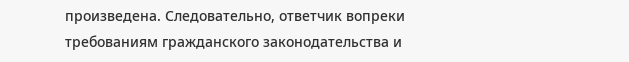произведена. Следовательно, ответчик вопреки требованиям гражданского законодательства и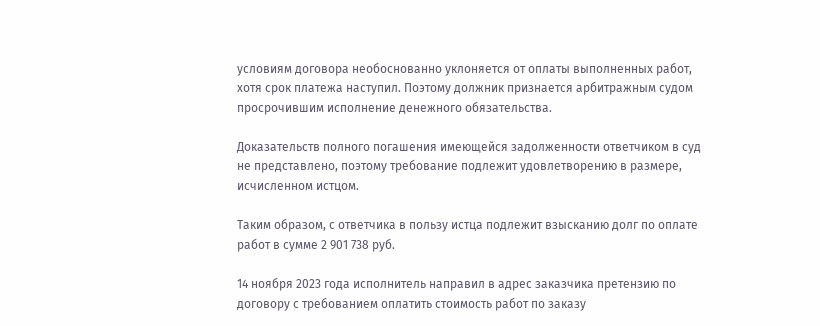условиям договора необоснованно уклоняется от оплаты выполненных работ, хотя срок платежа наступил. Поэтому должник признается арбитражным судом просрочившим исполнение денежного обязательства.

Доказательств полного погашения имеющейся задолженности ответчиком в суд не представлено, поэтому требование подлежит удовлетворению в размере, исчисленном истцом.

Таким образом, с ответчика в пользу истца подлежит взысканию долг по оплате работ в сумме 2 901 738 руб.

14 ноября 2023 года исполнитель направил в адрес заказчика претензию по договору с требованием оплатить стоимость работ по заказу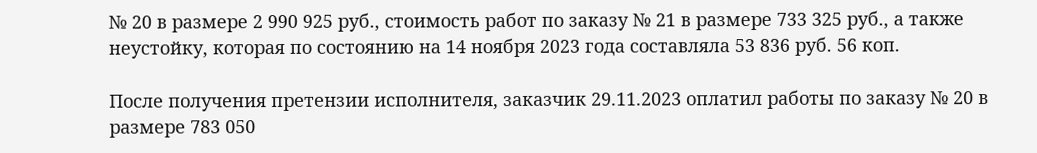№ 20 в размере 2 990 925 руб., стоимость работ по заказу № 21 в размере 733 325 руб., а также неустойку, которая по состоянию на 14 ноября 2023 года составляла 53 836 руб. 56 коп.

После получения претензии исполнителя, заказчик 29.11.2023 оплатил работы по заказу № 20 в размере 783 050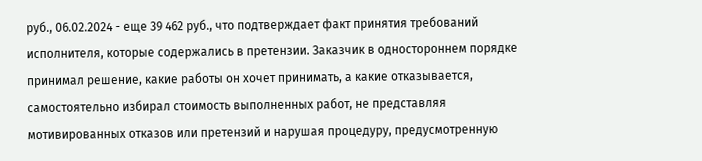руб., 06.02.2024 - еще 39 462 руб., что подтверждает факт принятия требований исполнителя, которые содержались в претензии. Заказчик в одностороннем порядке принимал решение, какие работы он хочет принимать, а какие отказывается, самостоятельно избирал стоимость выполненных работ, не представляя мотивированных отказов или претензий и нарушая процедуру, предусмотренную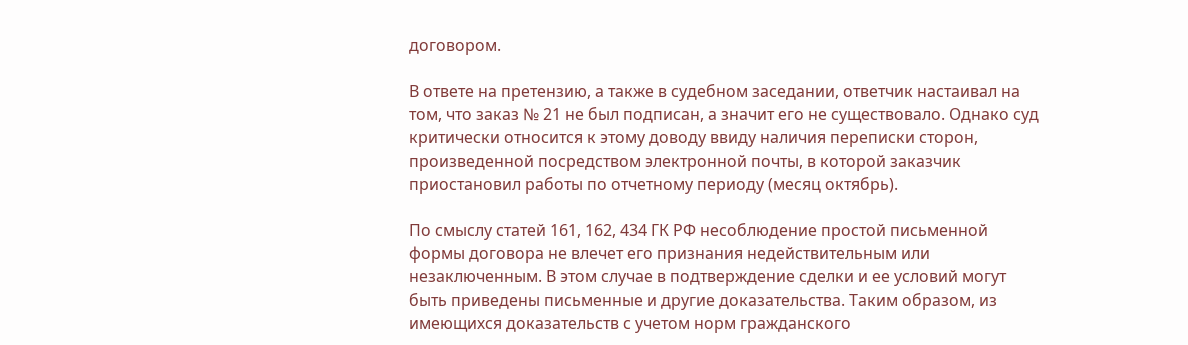договором.

В ответе на претензию, а также в судебном заседании, ответчик настаивал на том, что заказ № 21 не был подписан, а значит его не существовало. Однако суд критически относится к этому доводу ввиду наличия переписки сторон, произведенной посредством электронной почты, в которой заказчик приостановил работы по отчетному периоду (месяц октябрь).

По смыслу статей 161, 162, 434 ГК РФ несоблюдение простой письменной формы договора не влечет его признания недействительным или незаключенным. В этом случае в подтверждение сделки и ее условий могут быть приведены письменные и другие доказательства. Таким образом, из имеющихся доказательств с учетом норм гражданского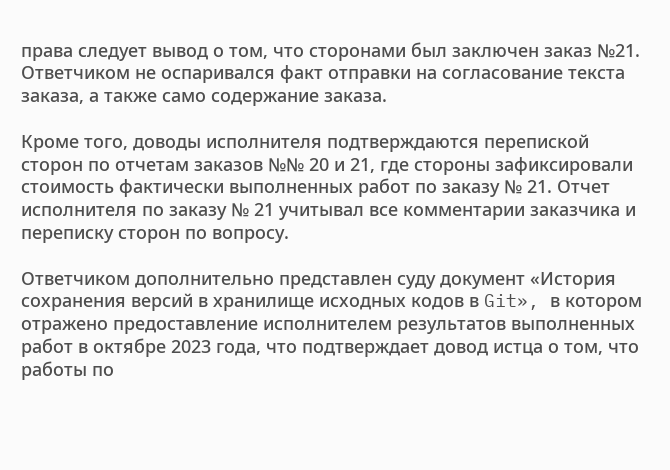права следует вывод о том, что сторонами был заключен заказ №21. Ответчиком не оспаривался факт отправки на согласование текста заказа, а также само содержание заказа.

Кроме того, доводы исполнителя подтверждаются перепиской сторон по отчетам заказов №№ 20 и 21, где стороны зафиксировали стоимость фактически выполненных работ по заказу № 21. Отчет исполнителя по заказу № 21 учитывал все комментарии заказчика и переписку сторон по вопросу.

Ответчиком дополнительно представлен суду документ «История сохранения версий в хранилище исходных кодов в Git», в котором отражено предоставление исполнителем результатов выполненных работ в октябре 2023 года, что подтверждает довод истца о том, что работы по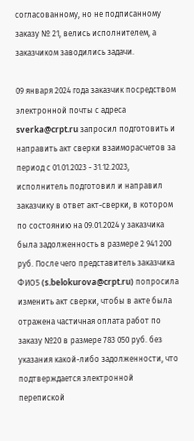согласованному, но не подписанному заказу № 21, велись исполнителем, а заказчиком заводились задачи.

09 января 2024 года заказчик посредством электронной почты с адреса sverka@crpt.ru запросил подготовить и направить акт сверки взаиморасчетов за период с 01.01.2023 - 31.12.2023, исполнитель подготовил и направил заказчику в ответ акт-сверки, в котором по состоянию на 09.01.2024 у заказчика была задолженность в размере 2 941 200 руб. После чего представитель заказчика ФИО5 (s.belokurova@crpt.ru) попросила изменить акт сверки, чтобы в акте была отражена частичная оплата работ по заказу №20 в размере 783 050 руб. без указания какой-либо задолженности, что подтверждается электронной перепиской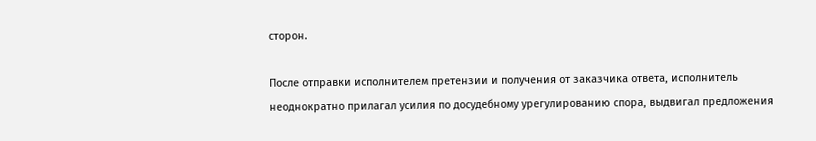сторон.

После отправки исполнителем претензии и получения от заказчика ответа, исполнитель неоднократно прилагал усилия по досудебному урегулированию спора, выдвигал предложения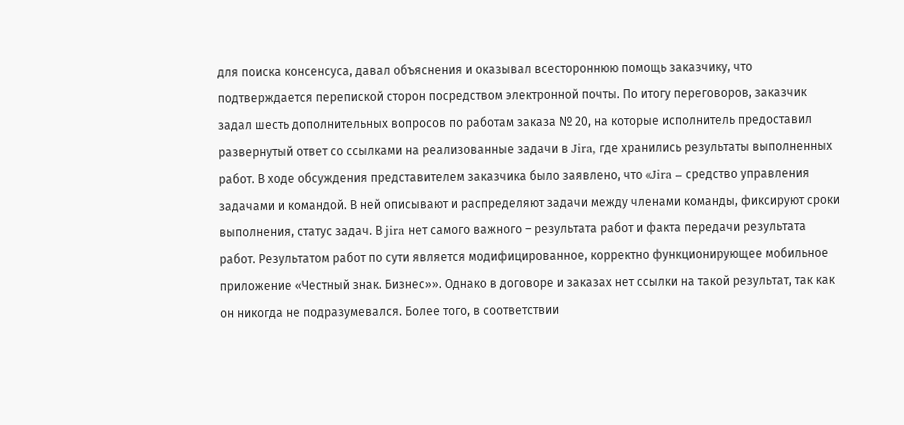для поиска консенсуса, давал объяснения и оказывал всестороннюю помощь заказчику, что подтверждается перепиской сторон посредством электронной почты. По итогу переговоров, заказчик задал шесть дополнительных вопросов по работам заказа № 20, на которые исполнитель предоставил развернутый ответ со ссылками на реализованные задачи в Jira, где хранились результаты выполненных работ. В ходе обсуждения представителем заказчика было заявлено, что «Jira – средство управления задачами и командой. В ней описывают и распределяют задачи между членами команды, фиксируют сроки выполнения, статус задач. В jira нет самого важного – результата работ и факта передачи результата работ. Результатом работ по сути является модифицированное, корректно функционирующее мобильное приложение «Честный знак. Бизнес»». Однако в договоре и заказах нет ссылки на такой результат, так как он никогда не подразумевался. Более того, в соответствии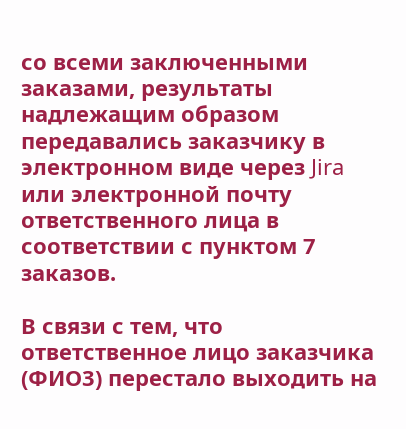со всеми заключенными заказами, результаты надлежащим образом передавались заказчику в электронном виде через Jira или электронной почту ответственного лица в соответствии с пунктом 7 заказов.

В связи с тем, что ответственное лицо заказчика (ФИО3) перестало выходить на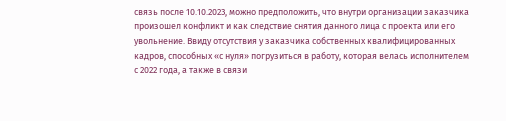связь после 10.10.2023, можно предположить, что внутри организации заказчика произошел конфликт и как следствие снятия данного лица с проекта или его увольнение. Ввиду отсутствия у заказчика собственных квалифицированных кадров, способных «с нуля» погрузиться в работу, которая велась исполнителем с 2022 года, а также в связи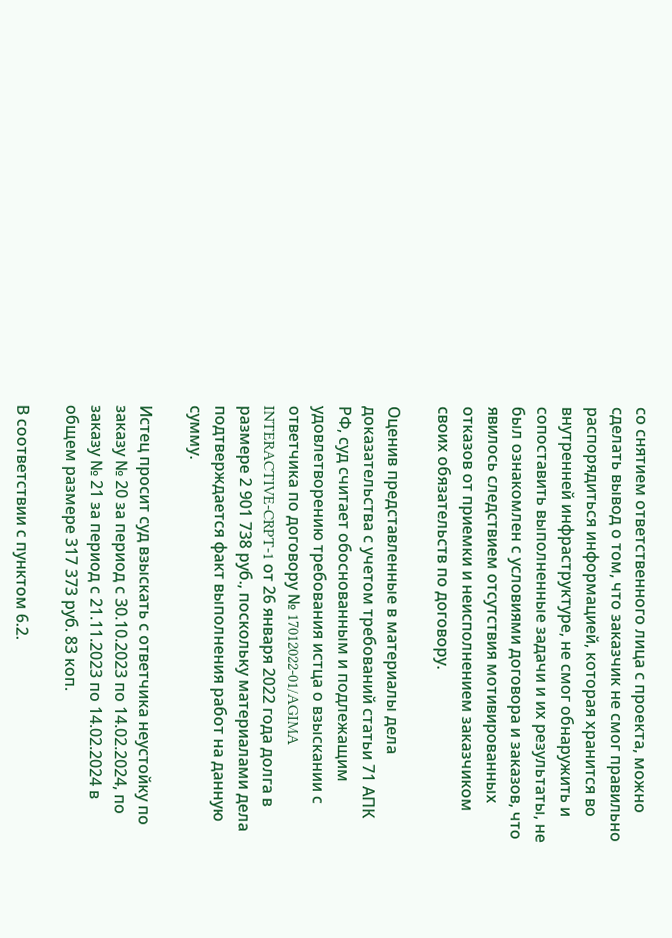со снятием ответственного лица с проекта, можно сделать вывод о том, что заказчик не смог правильно распорядиться информацией, которая хранится во внутренней инфраструктуре, не смог обнаружить и сопоставить выполненные задачи и их результаты, не был ознакомлен с условиями договора и заказов, что явилось следствием отсутствия мотивированных отказов от приемки и неисполнением заказчиком своих обязательств по договору.

Оценив представленные в материалы дела доказательства с учетом требований статьи 71 АПК РФ, суд считает обоснованным и подлежащим удовлетворению требования истца о взыскании с ответчика по договору № 17012022-01/AGIMA INTERACTIVE-CRPT-1 от 26 января 2022 года долга в размере 2 901 738 руб., поскольку материалами дела подтверждается факт выполнения работ на данную сумму.

Истец просит суд взыскать с ответчика неустойку по заказу № 20 за период с 30.10.2023 по 14.02.2024, по заказу № 21 за период с 21.11.2023 по 14.02.2024 в общем размере 317 373 руб. 83 коп.

В соответствии с пунктом 6.2.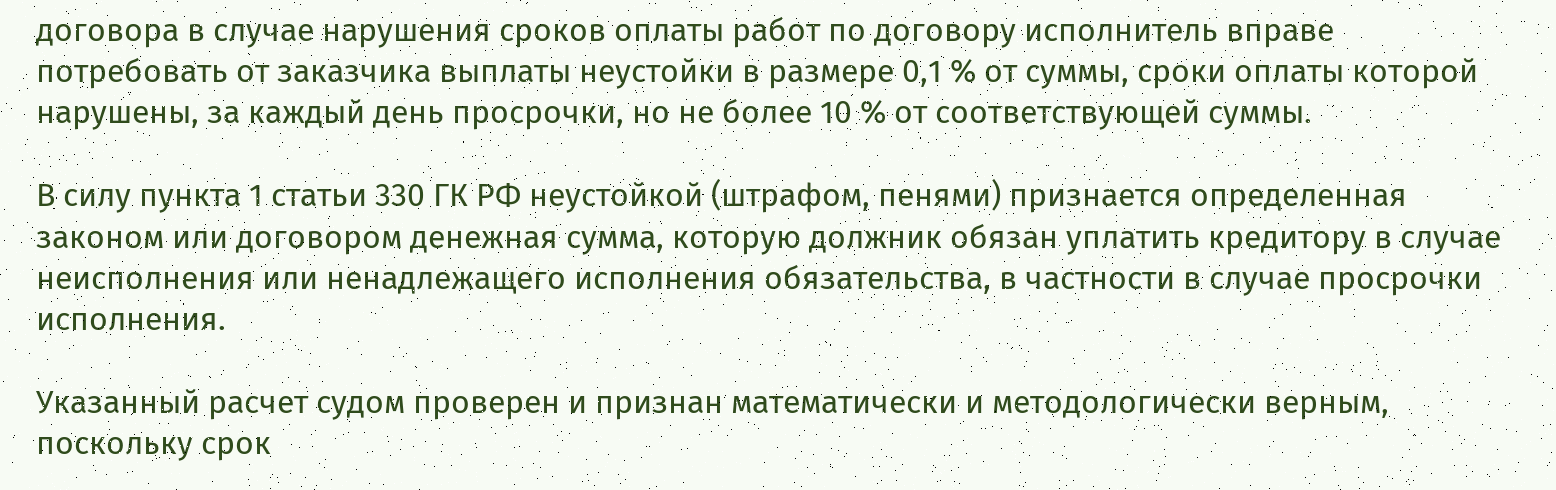договора в случае нарушения сроков оплаты работ по договору исполнитель вправе потребовать от заказчика выплаты неустойки в размере 0,1 % от суммы, сроки оплаты которой нарушены, за каждый день просрочки, но не более 10 % от соответствующей суммы.

В силу пункта 1 статьи 330 ГК РФ неустойкой (штрафом, пенями) признается определенная законом или договором денежная сумма, которую должник обязан уплатить кредитору в случае неисполнения или ненадлежащего исполнения обязательства, в частности в случае просрочки исполнения.

Указанный расчет судом проверен и признан математически и методологически верным, поскольку срок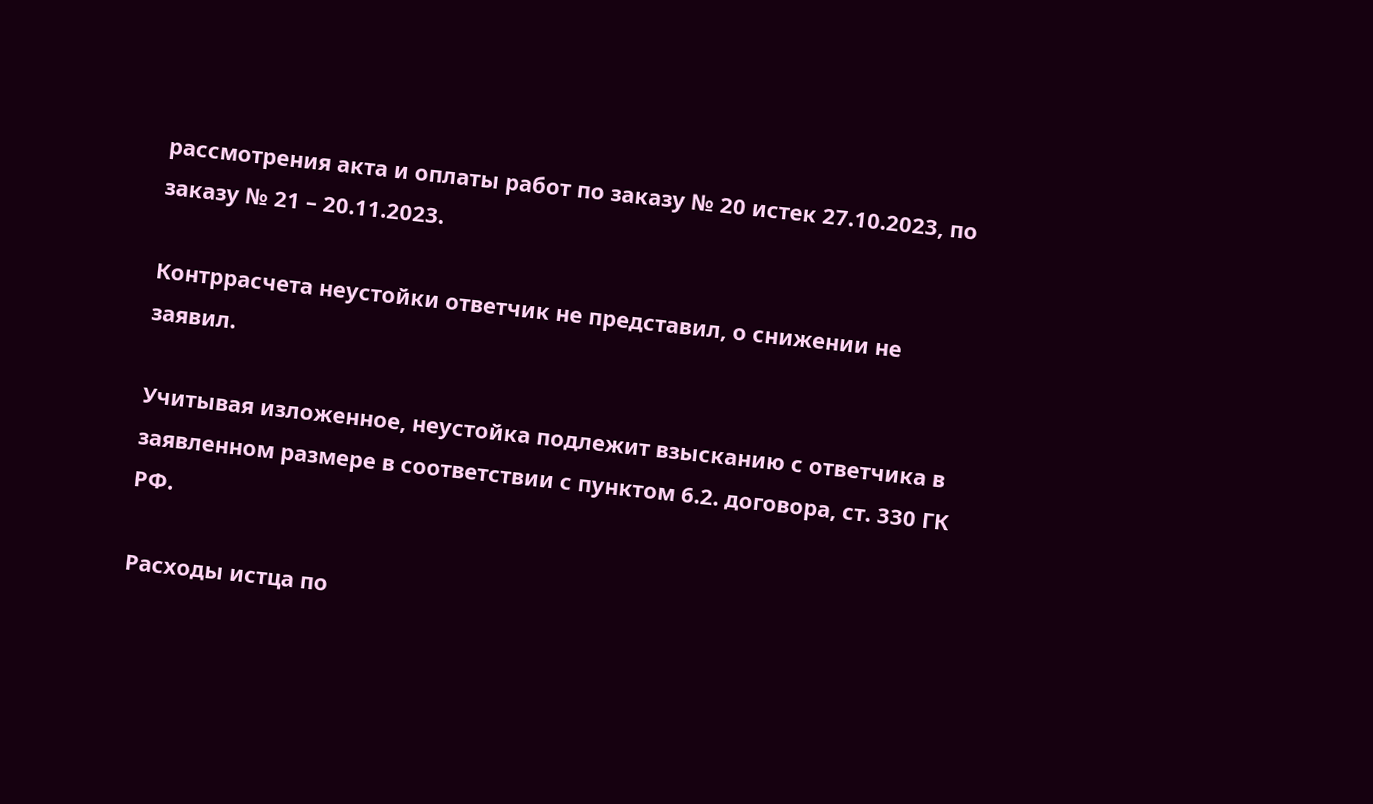рассмотрения акта и оплаты работ по заказу № 20 истек 27.10.2023, по заказу № 21 – 20.11.2023.

Контррасчета неустойки ответчик не представил, о снижении не заявил.

Учитывая изложенное, неустойка подлежит взысканию с ответчика в заявленном размере в соответствии с пунктом 6.2. договора, ст. 330 ГК РФ.

Расходы истца по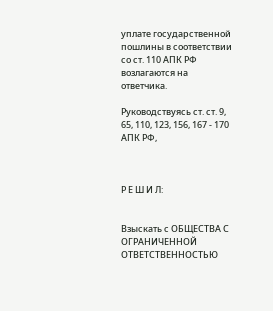уплате государственной пошлины в соответствии со ст. 110 АПК РФ возлагаются на ответчика.

Руководствуясь ст. ст. 9, 65, 110, 123, 156, 167 - 170 АПК РФ,



Р Е Ш И Л:


Взыскать с ОБЩЕСТВА С ОГРАНИЧЕННОЙ ОТВЕТСТВЕННОСТЬЮ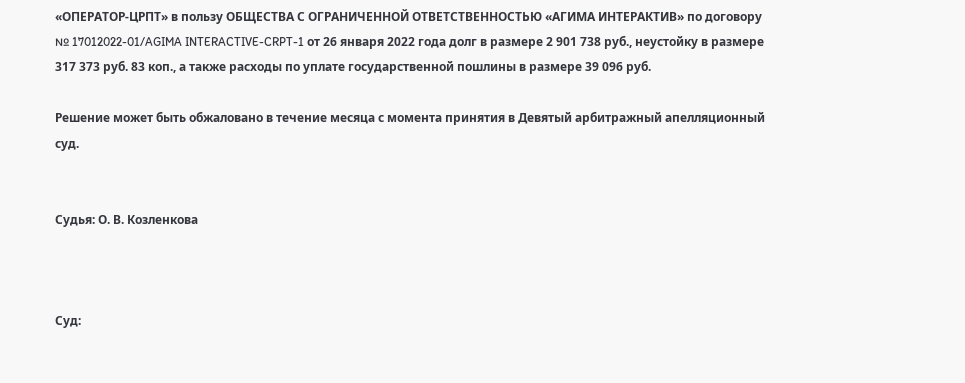«ОПЕРАТОР-ЦРПТ» в пользу ОБЩЕСТВА С ОГРАНИЧЕННОЙ ОТВЕТСТВЕННОСТЬЮ «АГИМА ИНТЕРАКТИВ» по договору № 17012022-01/AGIMA INTERACTIVE-CRPT-1 от 26 января 2022 года долг в размере 2 901 738 руб., неустойку в размере 317 373 руб. 83 коп., а также расходы по уплате государственной пошлины в размере 39 096 руб.

Решение может быть обжаловано в течение месяца с момента принятия в Девятый арбитражный апелляционный суд.


Судья: О. В. Козленкова



Суд: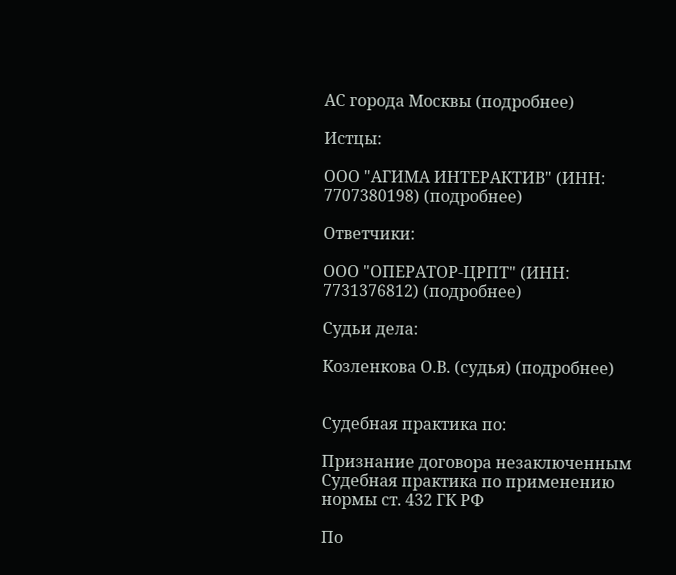АС города Москвы (подробнее)

Истцы:

ООО "АГИМА ИНТЕРАКТИВ" (ИНН: 7707380198) (подробнее)

Ответчики:

ООО "ОПЕРАТОР-ЦРПТ" (ИНН: 7731376812) (подробнее)

Судьи дела:

Козленкова О.В. (судья) (подробнее)


Судебная практика по:

Признание договора незаключенным
Судебная практика по применению нормы ст. 432 ГК РФ

По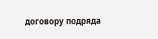договору подряда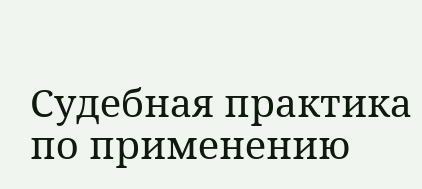Судебная практика по применению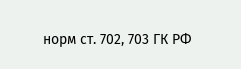норм ст. 702, 703 ГК РФ